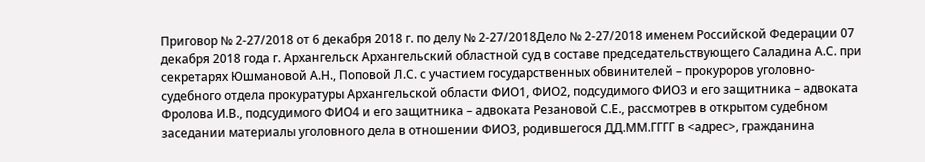Приговор № 2-27/2018 от 6 декабря 2018 г. по делу № 2-27/2018Дело № 2-27/2018 именем Российской Федерации 07 декабря 2018 года г. Архангельск Архангельский областной суд в составе председательствующего Саладина А.С. при секретарях Юшмановой А.Н., Поповой Л.С. с участием государственных обвинителей – прокуроров уголовно-судебного отдела прокуратуры Архангельской области ФИО1, ФИО2, подсудимого ФИО3 и его защитника – адвоката Фролова И.В., подсудимого ФИО4 и его защитника – адвоката Резановой С.Е., рассмотрев в открытом судебном заседании материалы уголовного дела в отношении ФИО3, родившегося ДД.ММ.ГГГГ в <адрес>, гражданина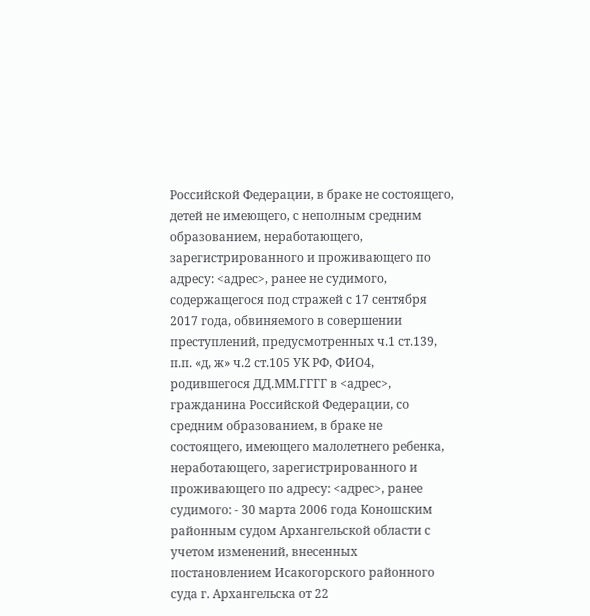Российской Федерации, в браке не состоящего, детей не имеющего, с неполным средним образованием, неработающего, зарегистрированного и проживающего по адресу: <адрес>, ранее не судимого, содержащегося под стражей с 17 сентября 2017 года, обвиняемого в совершении преступлений, предусмотренных ч.1 ст.139, п.п. «д, ж» ч.2 ст.105 УК РФ, ФИО4, родившегося ДД.ММ.ГГГГ в <адрес>, гражданина Российской Федерации, со средним образованием, в браке не состоящего, имеющего малолетнего ребенка, неработающего, зарегистрированного и проживающего по адресу: <адрес>, ранее судимого: - 30 марта 2006 года Коношским районным судом Архангельской области с учетом изменений, внесенных постановлением Исакогорского районного суда г. Архангельска от 22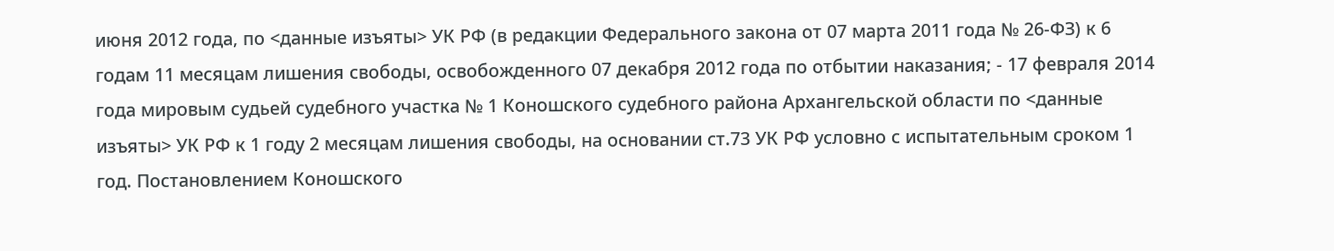июня 2012 года, по <данные изъяты> УК РФ (в редакции Федерального закона от 07 марта 2011 года № 26-ФЗ) к 6 годам 11 месяцам лишения свободы, освобожденного 07 декабря 2012 года по отбытии наказания; - 17 февраля 2014 года мировым судьей судебного участка № 1 Коношского судебного района Архангельской области по <данные изъяты> УК РФ к 1 году 2 месяцам лишения свободы, на основании ст.73 УК РФ условно с испытательным сроком 1 год. Постановлением Коношского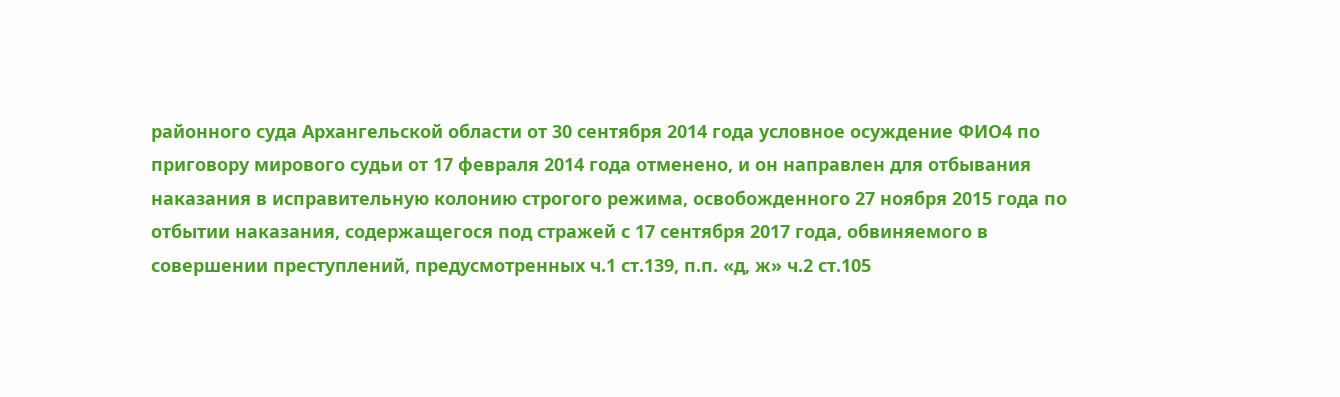районного суда Архангельской области от 30 сентября 2014 года условное осуждение ФИО4 по приговору мирового судьи от 17 февраля 2014 года отменено, и он направлен для отбывания наказания в исправительную колонию строгого режима, освобожденного 27 ноября 2015 года по отбытии наказания, содержащегося под стражей с 17 сентября 2017 года, обвиняемого в совершении преступлений, предусмотренных ч.1 ст.139, п.п. «д, ж» ч.2 ст.105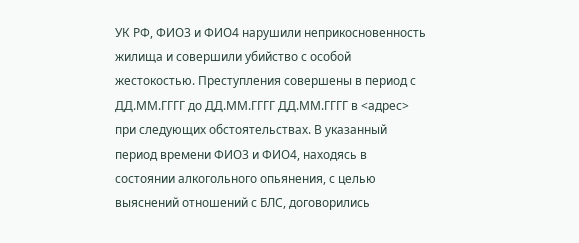УК РФ, ФИО3 и ФИО4 нарушили неприкосновенность жилища и совершили убийство с особой жестокостью. Преступления совершены в период с ДД.ММ.ГГГГ до ДД.ММ.ГГГГ ДД.ММ.ГГГГ в <адрес> при следующих обстоятельствах. В указанный период времени ФИО3 и ФИО4, находясь в состоянии алкогольного опьянения, с целью выяснений отношений с БЛС, договорились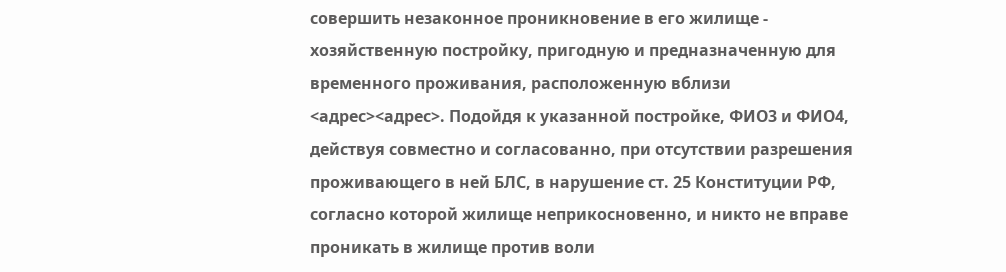совершить незаконное проникновение в его жилище - хозяйственную постройку, пригодную и предназначенную для временного проживания, расположенную вблизи <адрес><адрес>. Подойдя к указанной постройке, ФИО3 и ФИО4, действуя совместно и согласованно, при отсутствии разрешения проживающего в ней БЛС, в нарушение ст. 25 Конституции РФ, согласно которой жилище неприкосновенно, и никто не вправе проникать в жилище против воли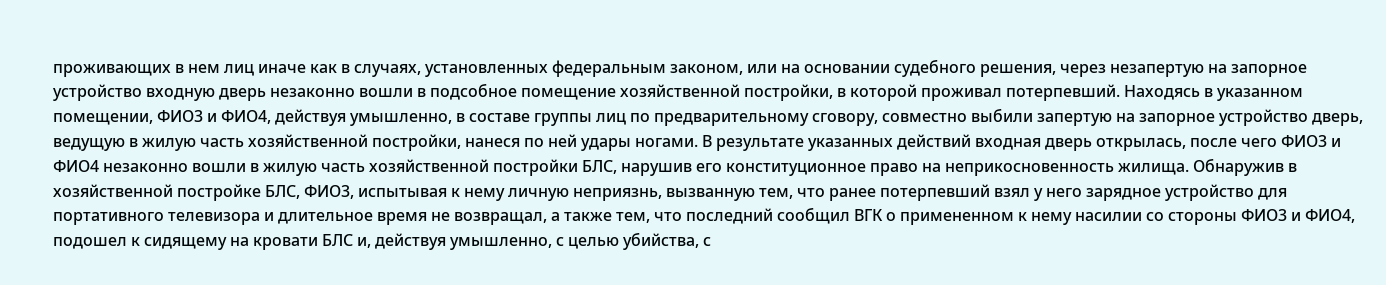проживающих в нем лиц иначе как в случаях, установленных федеральным законом, или на основании судебного решения, через незапертую на запорное устройство входную дверь незаконно вошли в подсобное помещение хозяйственной постройки, в которой проживал потерпевший. Находясь в указанном помещении, ФИО3 и ФИО4, действуя умышленно, в составе группы лиц по предварительному сговору, совместно выбили запертую на запорное устройство дверь, ведущую в жилую часть хозяйственной постройки, нанеся по ней удары ногами. В результате указанных действий входная дверь открылась, после чего ФИО3 и ФИО4 незаконно вошли в жилую часть хозяйственной постройки БЛС, нарушив его конституционное право на неприкосновенность жилища. Обнаружив в хозяйственной постройке БЛС, ФИО3, испытывая к нему личную неприязнь, вызванную тем, что ранее потерпевший взял у него зарядное устройство для портативного телевизора и длительное время не возвращал, а также тем, что последний сообщил ВГК о примененном к нему насилии со стороны ФИО3 и ФИО4, подошел к сидящему на кровати БЛС и, действуя умышленно, с целью убийства, с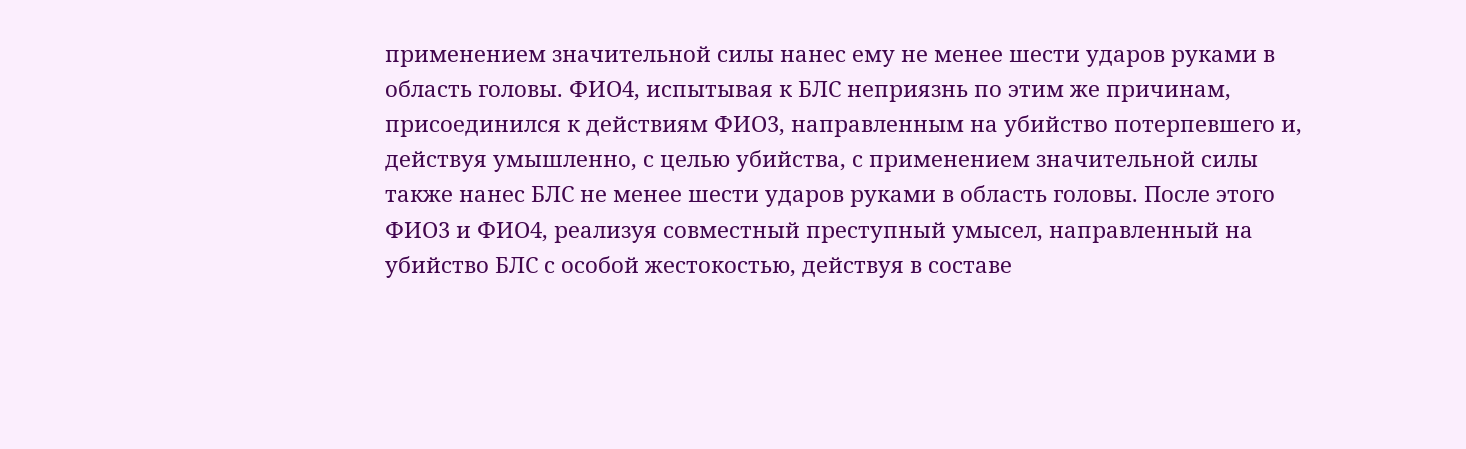применением значительной силы нанес ему не менее шести ударов руками в область головы. ФИО4, испытывая к БЛС неприязнь по этим же причинам, присоединился к действиям ФИО3, направленным на убийство потерпевшего и, действуя умышленно, с целью убийства, с применением значительной силы также нанес БЛС не менее шести ударов руками в область головы. После этого ФИО3 и ФИО4, реализуя совместный преступный умысел, направленный на убийство БЛС с особой жестокостью, действуя в составе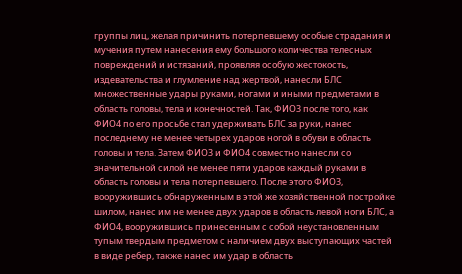группы лиц, желая причинить потерпевшему особые страдания и мучения путем нанесения ему большого количества телесных повреждений и истязаний, проявляя особую жестокость, издевательства и глумление над жертвой, нанесли БЛС множественные удары руками, ногами и иными предметами в область головы, тела и конечностей. Так, ФИО3 после того, как ФИО4 по его просьбе стал удерживать БЛС за руки, нанес последнему не менее четырех ударов ногой в обуви в область головы и тела. Затем ФИО3 и ФИО4 совместно нанесли со значительной силой не менее пяти ударов каждый руками в область головы и тела потерпевшего. После этого ФИО3, вооружившись обнаруженным в этой же хозяйственной постройке шилом, нанес им не менее двух ударов в область левой ноги БЛС, а ФИО4, вооружившись принесенным с собой неустановленным тупым твердым предметом с наличием двух выступающих частей в виде ребер, также нанес им удар в область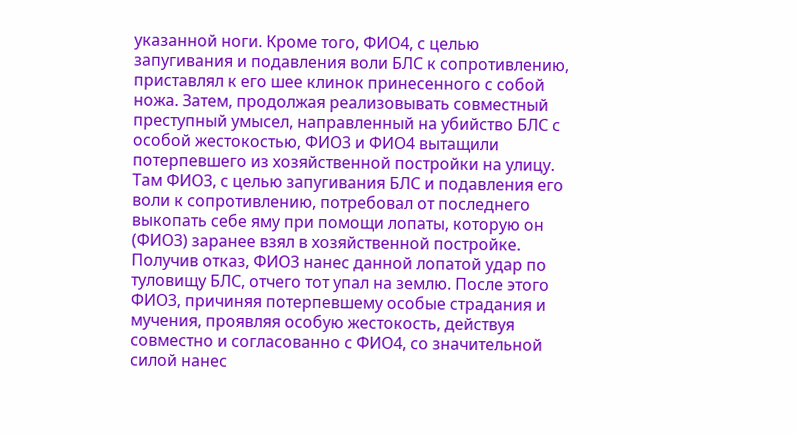указанной ноги. Кроме того, ФИО4, с целью запугивания и подавления воли БЛС к сопротивлению, приставлял к его шее клинок принесенного с собой ножа. Затем, продолжая реализовывать совместный преступный умысел, направленный на убийство БЛС с особой жестокостью, ФИО3 и ФИО4 вытащили потерпевшего из хозяйственной постройки на улицу. Там ФИО3, с целью запугивания БЛС и подавления его воли к сопротивлению, потребовал от последнего выкопать себе яму при помощи лопаты, которую он (ФИО3) заранее взял в хозяйственной постройке. Получив отказ, ФИО3 нанес данной лопатой удар по туловищу БЛС, отчего тот упал на землю. После этого ФИО3, причиняя потерпевшему особые страдания и мучения, проявляя особую жестокость, действуя совместно и согласованно с ФИО4, со значительной силой нанес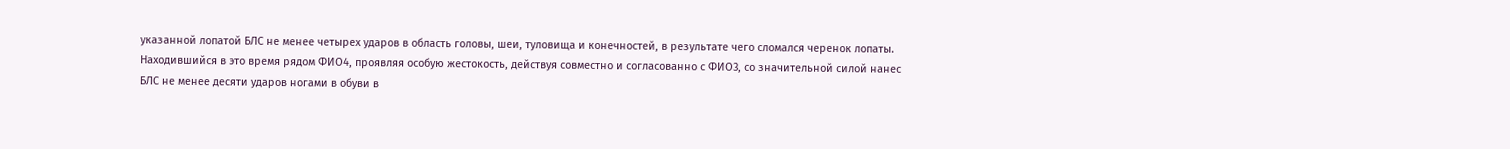указанной лопатой БЛС не менее четырех ударов в область головы, шеи, туловища и конечностей, в результате чего сломался черенок лопаты. Находившийся в это время рядом ФИО4, проявляя особую жестокость, действуя совместно и согласованно с ФИО3, со значительной силой нанес БЛС не менее десяти ударов ногами в обуви в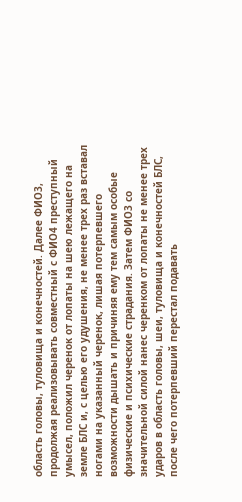область головы, туловища и конечностей. Далее ФИО3, продолжая реализовывать совместный с ФИО4 преступный умысел, положил черенок от лопаты на шею лежащего на земле БЛС и, с целью его удушения, не менее трех раз вставал ногами на указанный черенок, лишая потерпевшего возможности дышать и причиняя ему тем самым особые физические и психические страдания. Затем ФИО3 со значительной силой нанес черенком от лопаты не менее трех ударов в область головы, шеи, туловища и конечностей БЛС, после чего потерпевший перестал подавать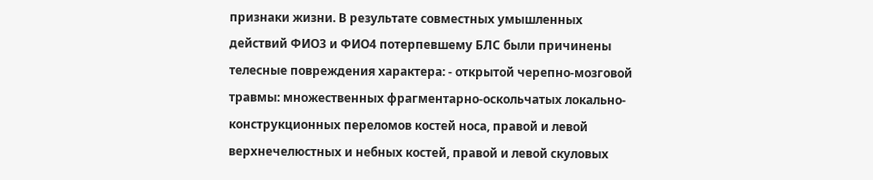признаки жизни. В результате совместных умышленных действий ФИО3 и ФИО4 потерпевшему БЛС были причинены телесные повреждения характера: - открытой черепно-мозговой травмы: множественных фрагментарно-оскольчатых локально-конструкционных переломов костей носа, правой и левой верхнечелюстных и небных костей, правой и левой скуловых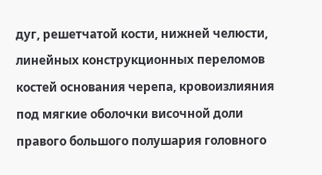дуг, решетчатой кости, нижней челюсти, линейных конструкционных переломов костей основания черепа, кровоизлияния под мягкие оболочки височной доли правого большого полушария головного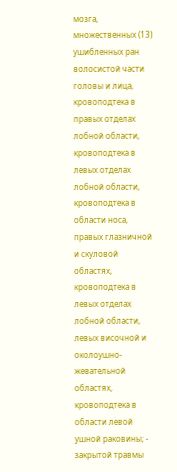мозга, множественных (13) ушибленных ран волосистой части головы и лица, кровоподтека в правых отделах лобной области, кровоподтека в левых отделах лобной области, кровоподтека в области носа, правых глазничной и скуловой областях, кровоподтека в левых отделах лобной области, левых височной и околоушно-жевательной областях, кровоподтека в области левой ушной раковины; - закрытой травмы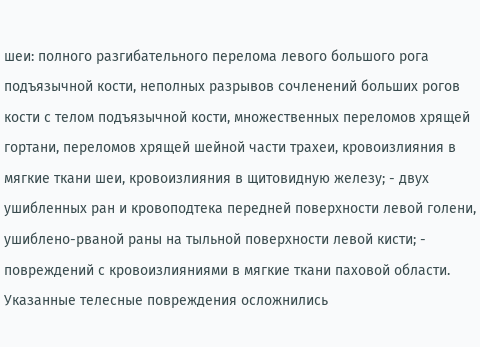шеи: полного разгибательного перелома левого большого рога подъязычной кости, неполных разрывов сочленений больших рогов кости с телом подъязычной кости, множественных переломов хрящей гортани, переломов хрящей шейной части трахеи, кровоизлияния в мягкие ткани шеи, кровоизлияния в щитовидную железу; - двух ушибленных ран и кровоподтека передней поверхности левой голени, ушиблено-рваной раны на тыльной поверхности левой кисти; - повреждений с кровоизлияниями в мягкие ткани паховой области. Указанные телесные повреждения осложнились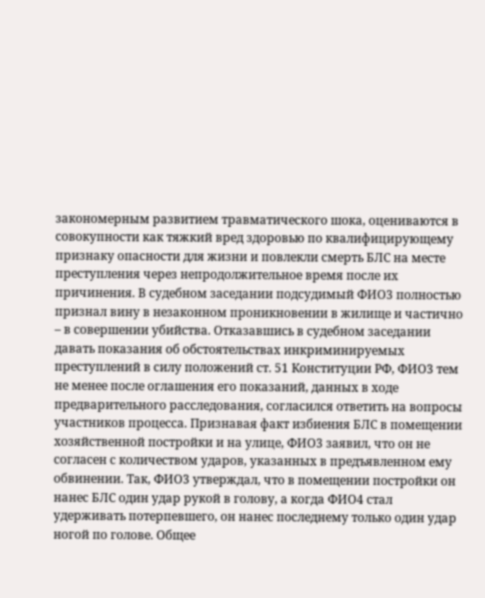закономерным развитием травматического шока, оцениваются в совокупности как тяжкий вред здоровью по квалифицирующему признаку опасности для жизни и повлекли смерть БЛС на месте преступления через непродолжительное время после их причинения. В судебном заседании подсудимый ФИО3 полностью признал вину в незаконном проникновении в жилище и частично – в совершении убийства. Отказавшись в судебном заседании давать показания об обстоятельствах инкриминируемых преступлений в силу положений ст. 51 Конституции РФ, ФИО3 тем не менее после оглашения его показаний, данных в ходе предварительного расследования, согласился ответить на вопросы участников процесса. Признавая факт избиения БЛС в помещении хозяйственной постройки и на улице, ФИО3 заявил, что он не согласен с количеством ударов, указанных в предъявленном ему обвинении. Так, ФИО3 утверждал, что в помещении постройки он нанес БЛС один удар рукой в голову, а когда ФИО4 стал удерживать потерпевшего, он нанес последнему только один удар ногой по голове. Общее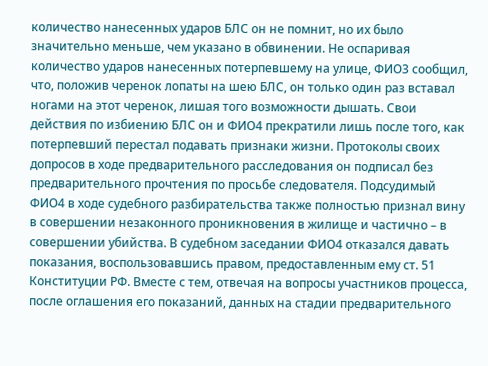количество нанесенных ударов БЛС он не помнит, но их было значительно меньше, чем указано в обвинении. Не оспаривая количество ударов нанесенных потерпевшему на улице, ФИО3 сообщил, что, положив черенок лопаты на шею БЛС, он только один раз вставал ногами на этот черенок, лишая того возможности дышать. Свои действия по избиению БЛС он и ФИО4 прекратили лишь после того, как потерпевший перестал подавать признаки жизни. Протоколы своих допросов в ходе предварительного расследования он подписал без предварительного прочтения по просьбе следователя. Подсудимый ФИО4 в ходе судебного разбирательства также полностью признал вину в совершении незаконного проникновения в жилище и частично – в совершении убийства. В судебном заседании ФИО4 отказался давать показания, воспользовавшись правом, предоставленным ему ст. 51 Конституции РФ. Вместе с тем, отвечая на вопросы участников процесса, после оглашения его показаний, данных на стадии предварительного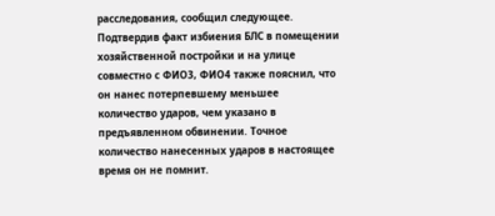расследования, сообщил следующее. Подтвердив факт избиения БЛС в помещении хозяйственной постройки и на улице совместно с ФИО3, ФИО4 также пояснил, что он нанес потерпевшему меньшее количество ударов, чем указано в предъявленном обвинении. Точное количество нанесенных ударов в настоящее время он не помнит.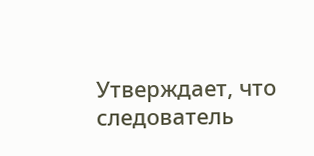Утверждает, что следователь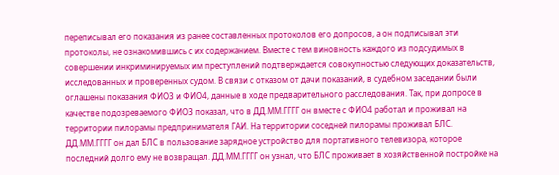переписывал его показания из ранее составленных протоколов его допросов, а он подписывал эти протоколы, не ознакомившись с их содержанием. Вместе с тем виновность каждого из подсудимых в совершении инкриминируемых им преступлений подтверждается совокупностью следующих доказательств, исследованных и проверенных судом. В связи с отказом от дачи показаний, в судебном заседании были оглашены показания ФИО3 и ФИО4, данные в ходе предварительного расследования. Так, при допросе в качестве подозреваемого ФИО3 показал, что в ДД.ММ.ГГГГ он вместе с ФИО4 работал и проживал на территории пилорамы предпринимателя ГАИ. На территории соседней пилорамы проживал БЛС. ДД.ММ.ГГГГ он дал БЛС в пользование зарядное устройство для портативного телевизора, которое последний долго ему не возвращал. ДД.ММ.ГГГГ он узнал, что БЛС проживает в хозяйственной постройке на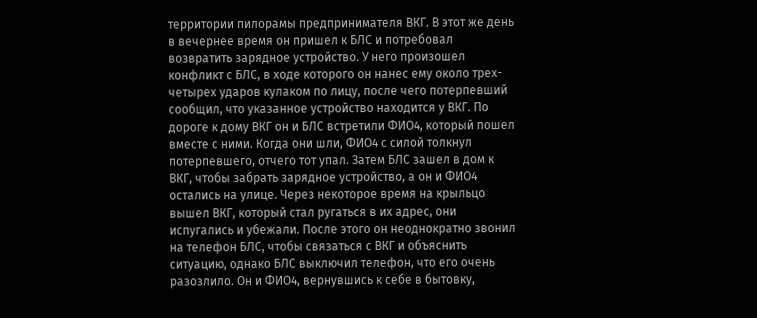территории пилорамы предпринимателя ВКГ. В этот же день в вечернее время он пришел к БЛС и потребовал возвратить зарядное устройство. У него произошел конфликт с БЛС, в ходе которого он нанес ему около трех-четырех ударов кулаком по лицу, после чего потерпевший сообщил, что указанное устройство находится у ВКГ. По дороге к дому ВКГ он и БЛС встретили ФИО4, который пошел вместе с ними. Когда они шли, ФИО4 с силой толкнул потерпевшего, отчего тот упал. Затем БЛС зашел в дом к ВКГ, чтобы забрать зарядное устройство, а он и ФИО4 остались на улице. Через некоторое время на крыльцо вышел ВКГ, который стал ругаться в их адрес, они испугались и убежали. После этого он неоднократно звонил на телефон БЛС, чтобы связаться с ВКГ и объяснить ситуацию, однако БЛС выключил телефон, что его очень разозлило. Он и ФИО4, вернувшись к себе в бытовку,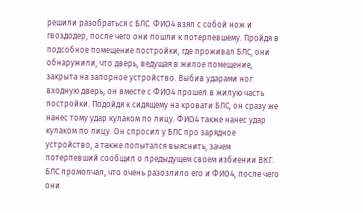решили разобраться с БЛС. ФИО4 взял с собой нож и гвоздодер, после чего они пошли к потерпевшему. Пройдя в подсобное помещение постройки, где проживал БЛС, они обнаружили, что дверь, ведущая в жилое помещение, закрыта на запорное устройство. Выбив ударами ног входную дверь, он вместе с ФИО4 прошел в жилую часть постройки. Подойдя к сидящему на кровати БЛС, он сразу же нанес тому удар кулаком по лицу. ФИО4 также нанес удар кулаком по лицу. Он спросил у БЛС про зарядное устройство, а также попытался выяснить, зачем потерпевший сообщил о предыдущем своем избиении ВКГ. БЛС промолчал, что очень разозлило его и ФИО4, после чего они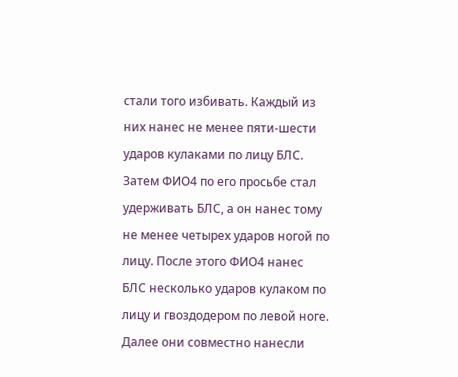стали того избивать. Каждый из них нанес не менее пяти-шести ударов кулаками по лицу БЛС. Затем ФИО4 по его просьбе стал удерживать БЛС, а он нанес тому не менее четырех ударов ногой по лицу. После этого ФИО4 нанес БЛС несколько ударов кулаком по лицу и гвоздодером по левой ноге. Далее они совместно нанесли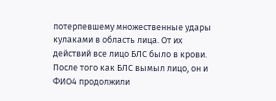потерпевшему множественные удары кулаками в область лица. От их действий все лицо БЛС было в крови. После того как БЛС вымыл лицо, он и ФИО4 продолжили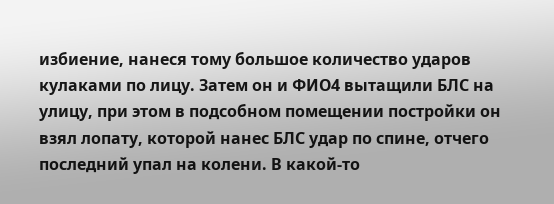избиение, нанеся тому большое количество ударов кулаками по лицу. Затем он и ФИО4 вытащили БЛС на улицу, при этом в подсобном помещении постройки он взял лопату, которой нанес БЛС удар по спине, отчего последний упал на колени. В какой-то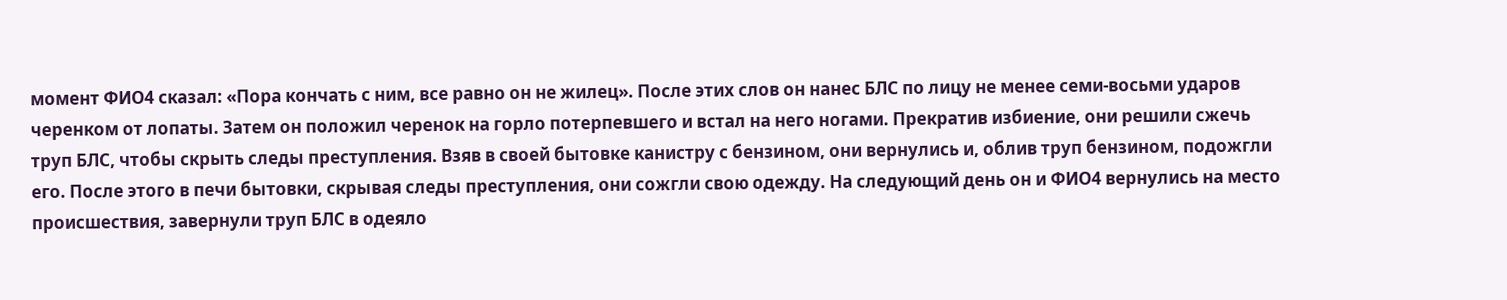момент ФИО4 сказал: «Пора кончать с ним, все равно он не жилец». После этих слов он нанес БЛС по лицу не менее семи-восьми ударов черенком от лопаты. Затем он положил черенок на горло потерпевшего и встал на него ногами. Прекратив избиение, они решили сжечь труп БЛС, чтобы скрыть следы преступления. Взяв в своей бытовке канистру с бензином, они вернулись и, облив труп бензином, подожгли его. После этого в печи бытовки, скрывая следы преступления, они сожгли свою одежду. На следующий день он и ФИО4 вернулись на место происшествия, завернули труп БЛС в одеяло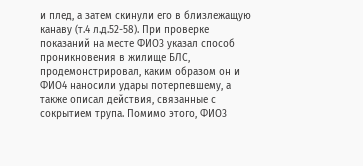и плед, а затем скинули его в близлежащую канаву (т.4 л.д.52-58). При проверке показаний на месте ФИО3 указал способ проникновения в жилище БЛС, продемонстрировал, каким образом он и ФИО4 наносили удары потерпевшему, а также описал действия, связанные с сокрытием трупа. Помимо этого, ФИО3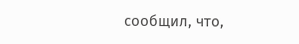сообщил, что,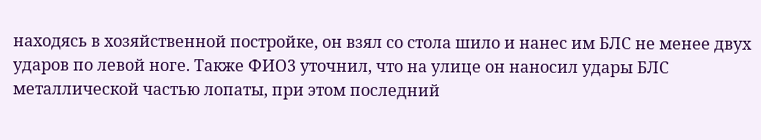находясь в хозяйственной постройке, он взял со стола шило и нанес им БЛС не менее двух ударов по левой ноге. Также ФИО3 уточнил, что на улице он наносил удары БЛС металлической частью лопаты, при этом последний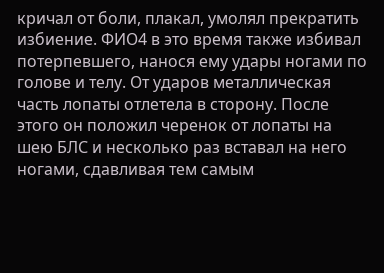кричал от боли, плакал, умолял прекратить избиение. ФИО4 в это время также избивал потерпевшего, нанося ему удары ногами по голове и телу. От ударов металлическая часть лопаты отлетела в сторону. После этого он положил черенок от лопаты на шею БЛС и несколько раз вставал на него ногами, сдавливая тем самым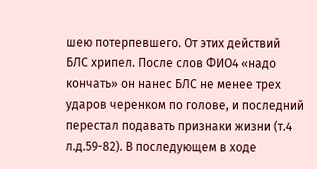шею потерпевшего. От этих действий БЛС хрипел. После слов ФИО4 «надо кончать» он нанес БЛС не менее трех ударов черенком по голове, и последний перестал подавать признаки жизни (т.4 л.д.59-82). В последующем в ходе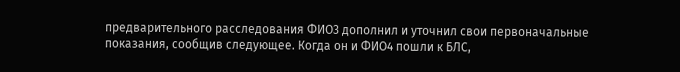предварительного расследования ФИО3 дополнил и уточнил свои первоначальные показания, сообщив следующее. Когда он и ФИО4 пошли к БЛС,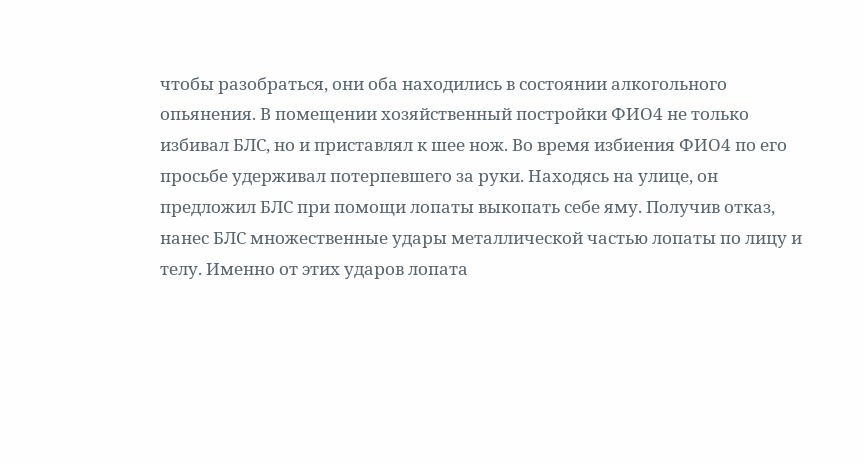чтобы разобраться, они оба находились в состоянии алкогольного опьянения. В помещении хозяйственный постройки ФИО4 не только избивал БЛС, но и приставлял к шее нож. Во время избиения ФИО4 по его просьбе удерживал потерпевшего за руки. Находясь на улице, он предложил БЛС при помощи лопаты выкопать себе яму. Получив отказ, нанес БЛС множественные удары металлической частью лопаты по лицу и телу. Именно от этих ударов лопата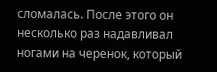сломалась. После этого он несколько раз надавливал ногами на черенок, который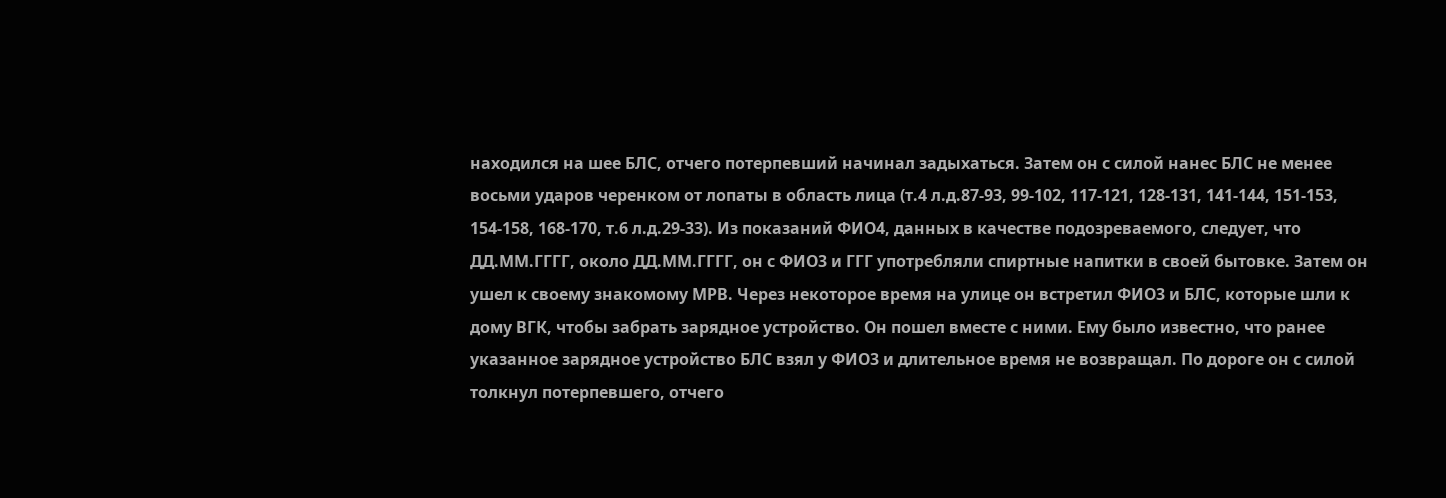находился на шее БЛС, отчего потерпевший начинал задыхаться. Затем он с силой нанес БЛС не менее восьми ударов черенком от лопаты в область лица (т.4 л.д.87-93, 99-102, 117-121, 128-131, 141-144, 151-153, 154-158, 168-170, т.6 л.д.29-33). Из показаний ФИО4, данных в качестве подозреваемого, следует, что ДД.ММ.ГГГГ, около ДД.ММ.ГГГГ, он с ФИО3 и ГГГ употребляли спиртные напитки в своей бытовке. Затем он ушел к своему знакомому МРВ. Через некоторое время на улице он встретил ФИО3 и БЛС, которые шли к дому ВГК, чтобы забрать зарядное устройство. Он пошел вместе с ними. Ему было известно, что ранее указанное зарядное устройство БЛС взял у ФИО3 и длительное время не возвращал. По дороге он с силой толкнул потерпевшего, отчего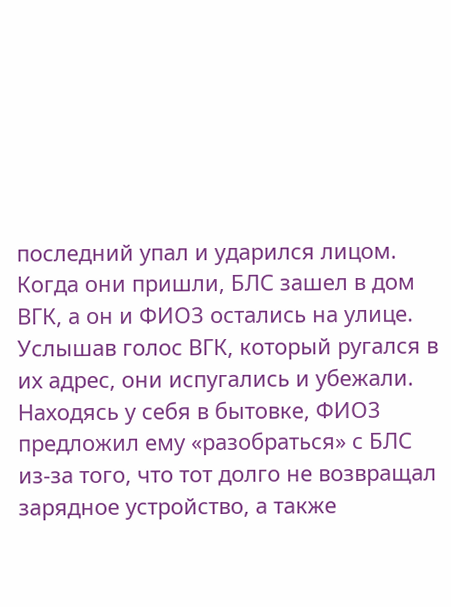последний упал и ударился лицом. Когда они пришли, БЛС зашел в дом ВГК, а он и ФИО3 остались на улице. Услышав голос ВГК, который ругался в их адрес, они испугались и убежали. Находясь у себя в бытовке, ФИО3 предложил ему «разобраться» с БЛС из-за того, что тот долго не возвращал зарядное устройство, а также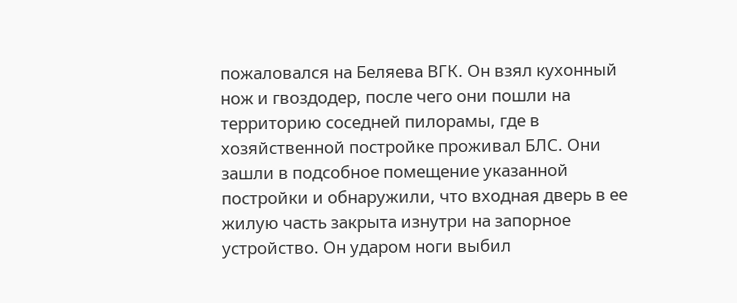пожаловался на Беляева ВГК. Он взял кухонный нож и гвоздодер, после чего они пошли на территорию соседней пилорамы, где в хозяйственной постройке проживал БЛС. Они зашли в подсобное помещение указанной постройки и обнаружили, что входная дверь в ее жилую часть закрыта изнутри на запорное устройство. Он ударом ноги выбил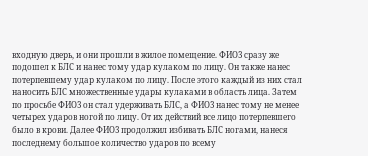входную дверь, и они прошли в жилое помещение. ФИО3 сразу же подошел к БЛС и нанес тому удар кулаком по лицу. Он также нанес потерпевшему удар кулаком по лицу. После этого каждый из них стал наносить БЛС множественные удары кулаками в область лица. Затем по просьбе ФИО3 он стал удерживать БЛС, а ФИО3 нанес тому не менее четырех ударов ногой по лицу. От их действий все лицо потерпевшего было в крови. Далее ФИО3 продолжил избивать БЛС ногами, нанеся последнему большое количество ударов по всему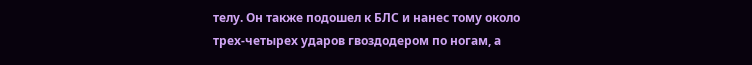телу. Он также подошел к БЛС и нанес тому около трех-четырех ударов гвоздодером по ногам, а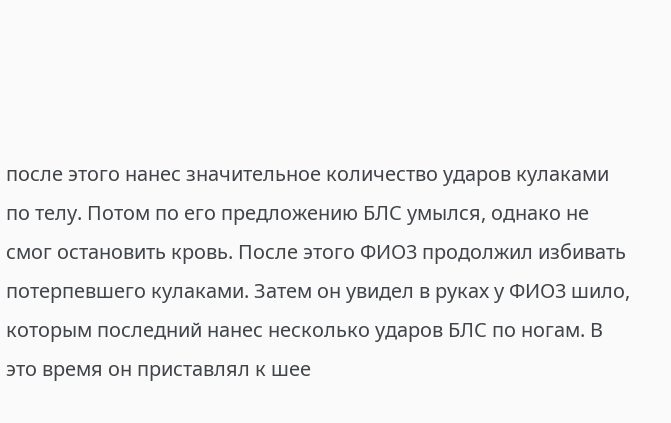после этого нанес значительное количество ударов кулаками по телу. Потом по его предложению БЛС умылся, однако не смог остановить кровь. После этого ФИО3 продолжил избивать потерпевшего кулаками. Затем он увидел в руках у ФИО3 шило, которым последний нанес несколько ударов БЛС по ногам. В это время он приставлял к шее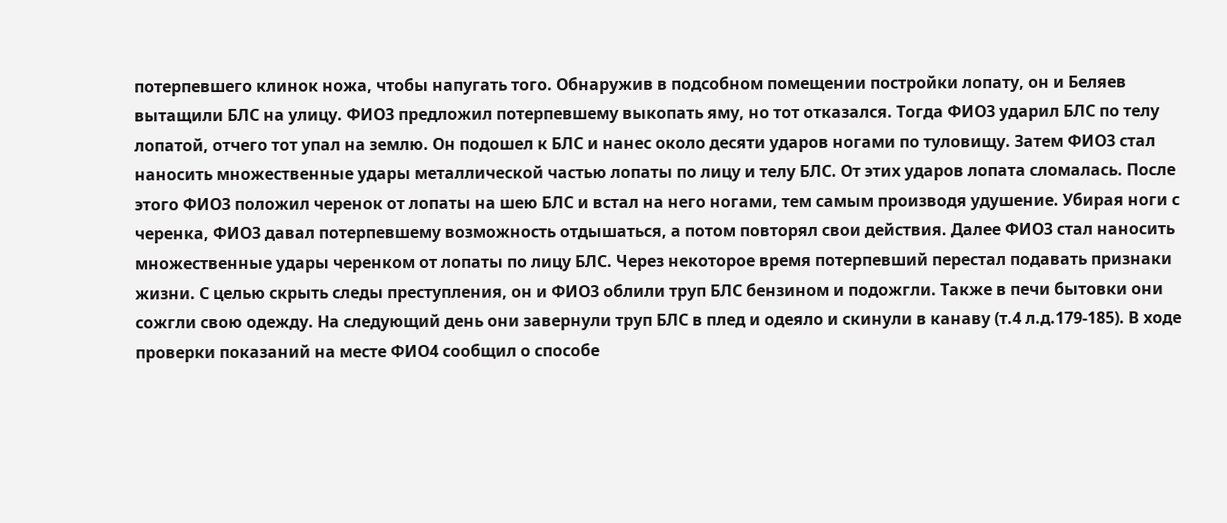потерпевшего клинок ножа, чтобы напугать того. Обнаружив в подсобном помещении постройки лопату, он и Беляев вытащили БЛС на улицу. ФИО3 предложил потерпевшему выкопать яму, но тот отказался. Тогда ФИО3 ударил БЛС по телу лопатой, отчего тот упал на землю. Он подошел к БЛС и нанес около десяти ударов ногами по туловищу. Затем ФИО3 стал наносить множественные удары металлической частью лопаты по лицу и телу БЛС. От этих ударов лопата сломалась. После этого ФИО3 положил черенок от лопаты на шею БЛС и встал на него ногами, тем самым производя удушение. Убирая ноги с черенка, ФИО3 давал потерпевшему возможность отдышаться, а потом повторял свои действия. Далее ФИО3 стал наносить множественные удары черенком от лопаты по лицу БЛС. Через некоторое время потерпевший перестал подавать признаки жизни. С целью скрыть следы преступления, он и ФИО3 облили труп БЛС бензином и подожгли. Также в печи бытовки они сожгли свою одежду. На следующий день они завернули труп БЛС в плед и одеяло и скинули в канаву (т.4 л.д.179-185). В ходе проверки показаний на месте ФИО4 сообщил о способе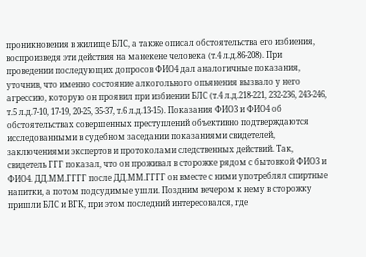проникновения в жилище БЛС, а также описал обстоятельства его избиения, воспроизведя эти действия на манекене человека (т.4 л.д.86-208). При проведении последующих допросов ФИО4 дал аналогичные показания, уточнив, что именно состояние алкогольного опьянения вызвало у него агрессию, которую он проявил при избиении БЛС (т.4 л.д.218-221, 232-236, 243-246, т.5 л.д.7-10, 17-19, 20-25, 35-37, т.6 л.д.13-15). Показания ФИО3 и ФИО4 об обстоятельствах совершенных преступлений объективно подтверждаются исследованными в судебном заседании показаниями свидетелей, заключениями экспертов и протоколами следственных действий. Так, свидетель ГГГ показал, что он проживал в сторожке рядом с бытовкой ФИО3 и ФИО4. ДД.ММ.ГГГГ после ДД.ММ.ГГГГ он вместе с ними употреблял спиртные напитки, а потом подсудимые ушли. Поздним вечером к нему в сторожку пришли БЛС и ВГК, при этом последний интересовался, где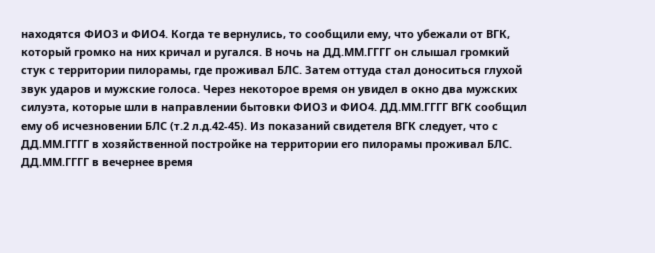находятся ФИО3 и ФИО4. Когда те вернулись, то сообщили ему, что убежали от ВГК, который громко на них кричал и ругался. В ночь на ДД.ММ.ГГГГ он слышал громкий стук с территории пилорамы, где проживал БЛС. Затем оттуда стал доноситься глухой звук ударов и мужские голоса. Через некоторое время он увидел в окно два мужских силуэта, которые шли в направлении бытовки ФИО3 и ФИО4. ДД.ММ.ГГГГ ВГК сообщил ему об исчезновении БЛС (т.2 л.д.42-45). Из показаний свидетеля ВГК следует, что с ДД.ММ.ГГГГ в хозяйственной постройке на территории его пилорамы проживал БЛС. ДД.ММ.ГГГГ в вечернее время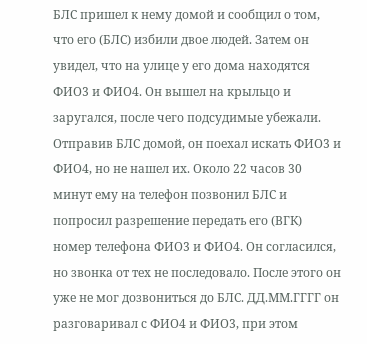БЛС пришел к нему домой и сообщил о том, что его (БЛС) избили двое людей. Затем он увидел, что на улице у его дома находятся ФИО3 и ФИО4. Он вышел на крыльцо и заругался, после чего подсудимые убежали. Отправив БЛС домой, он поехал искать ФИО3 и ФИО4, но не нашел их. Около 22 часов 30 минут ему на телефон позвонил БЛС и попросил разрешение передать его (ВГК) номер телефона ФИО3 и ФИО4. Он согласился, но звонка от тех не последовало. После этого он уже не мог дозвониться до БЛС. ДД.ММ.ГГГГ он разговаривал с ФИО4 и ФИО3, при этом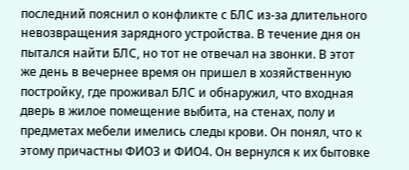последний пояснил о конфликте с БЛС из-за длительного невозвращения зарядного устройства. В течение дня он пытался найти БЛС, но тот не отвечал на звонки. В этот же день в вечернее время он пришел в хозяйственную постройку, где проживал БЛС и обнаружил, что входная дверь в жилое помещение выбита, на стенах, полу и предметах мебели имелись следы крови. Он понял, что к этому причастны ФИО3 и ФИО4. Он вернулся к их бытовке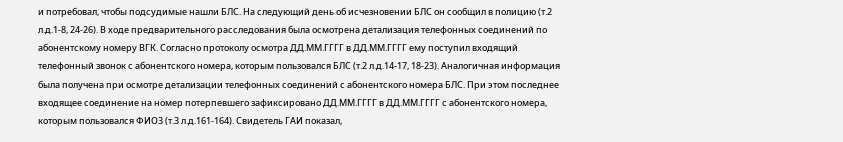и потребовал, чтобы подсудимые нашли БЛС. На следующий день об исчезновении БЛС он сообщил в полицию (т.2 л.д.1-8, 24-26). В ходе предварительного расследования была осмотрена детализация телефонных соединений по абонентскому номеру ВГК. Согласно протоколу осмотра ДД.ММ.ГГГГ в ДД.ММ.ГГГГ ему поступил входящий телефонный звонок с абонентского номера, которым пользовался БЛС (т.2 л.д.14-17, 18-23). Аналогичная информация была получена при осмотре детализации телефонных соединений с абонентского номера БЛС. При этом последнее входящее соединение на номер потерпевшего зафиксировано ДД.ММ.ГГГГ в ДД.ММ.ГГГГ с абонентского номера, которым пользовался ФИО3 (т.3 л.д.161-164). Свидетель ГАИ показал,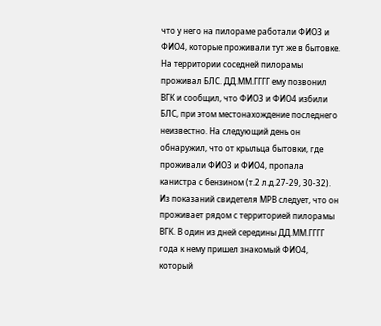что у него на пилораме работали ФИО3 и ФИО4, которые проживали тут же в бытовке. На территории соседней пилорамы проживал БЛС. ДД.ММ.ГГГГ ему позвонил ВГК и сообщил, что ФИО3 и ФИО4 избили БЛС, при этом местонахождение последнего неизвестно. На следующий день он обнаружил, что от крыльца бытовки, где проживали ФИО3 и ФИО4, пропала канистра с бензином (т.2 л.д.27-29, 30-32). Из показаний свидетеля МРВ следует, что он проживает рядом с территорией пилорамы ВГК. В один из дней середины ДД.ММ.ГГГГ года к нему пришел знакомый ФИО4, который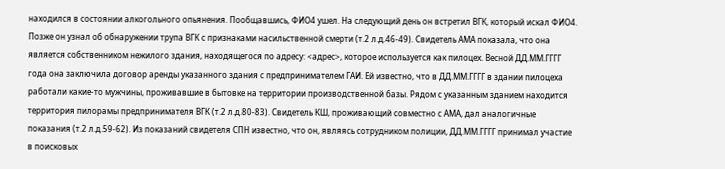находился в состоянии алкогольного опьянения. Пообщавшись, ФИО4 ушел. На следующий день он встретил ВГК, который искал ФИО4. Позже он узнал об обнаружении трупа ВГК с признаками насильственной смерти (т.2 л.д.46-49). Свидетель АМА показала, что она является собственником нежилого здания, находящегося по адресу: <адрес>, которое используется как пилоцех. Весной ДД.ММ.ГГГГ года она заключила договор аренды указанного здания с предпринимателем ГАИ. Ей известно, что в ДД.ММ.ГГГГ в здании пилоцеха работали какие-то мужчины, проживавшие в бытовке на территории производственной базы. Рядом с указанным зданием находится территория пилорамы предпринимателя ВГК (т.2 л.д.80-83). Свидетель КШ, проживающий совместно с АМА, дал аналогичные показания (т.2 л.д.59-62). Из показаний свидетеля СПН известно, что он, являясь сотрудником полиции, ДД.ММ.ГГГГ принимал участие в поисковых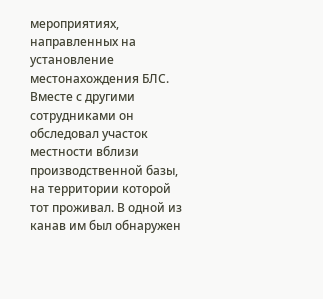мероприятиях, направленных на установление местонахождения БЛС. Вместе с другими сотрудниками он обследовал участок местности вблизи производственной базы, на территории которой тот проживал. В одной из канав им был обнаружен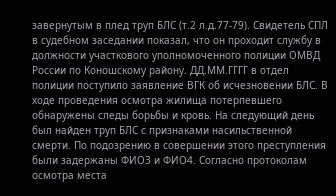завернутым в плед труп БЛС (т.2 л.д.77-79). Свидетель СПЛ в судебном заседании показал, что он проходит службу в должности участкового уполномоченного полиции ОМВД России по Коношскому району. ДД.ММ.ГГГГ в отдел полиции поступило заявление ВГК об исчезновении БЛС. В ходе проведения осмотра жилища потерпевшего обнаружены следы борьбы и кровь. На следующий день был найден труп БЛС с признаками насильственной смерти. По подозрению в совершении этого преступления были задержаны ФИО3 и ФИО4. Согласно протоколам осмотра места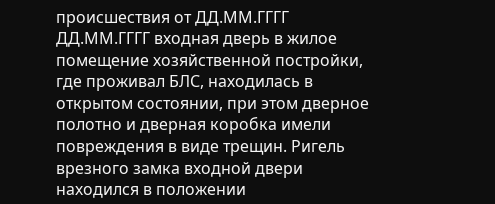происшествия от ДД.ММ.ГГГГ ДД.ММ.ГГГГ входная дверь в жилое помещение хозяйственной постройки, где проживал БЛС, находилась в открытом состоянии, при этом дверное полотно и дверная коробка имели повреждения в виде трещин. Ригель врезного замка входной двери находился в положении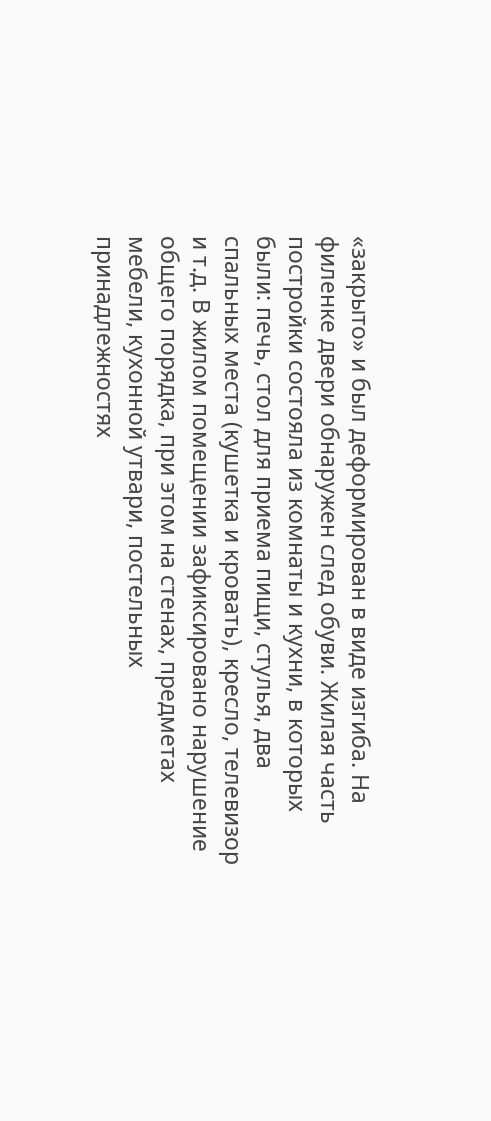«закрыто» и был деформирован в виде изгиба. На филенке двери обнаружен след обуви. Жилая часть постройки состояла из комнаты и кухни, в которых были: печь, стол для приема пищи, стулья, два спальных места (кушетка и кровать), кресло, телевизор и т.д. В жилом помещении зафиксировано нарушение общего порядка, при этом на стенах, предметах мебели, кухонной утвари, постельных принадлежностях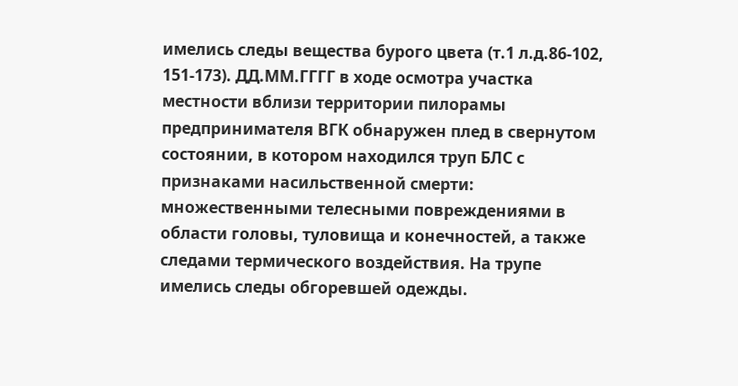имелись следы вещества бурого цвета (т.1 л.д.86-102, 151-173). ДД.ММ.ГГГГ в ходе осмотра участка местности вблизи территории пилорамы предпринимателя ВГК обнаружен плед в свернутом состоянии, в котором находился труп БЛС с признаками насильственной смерти: множественными телесными повреждениями в области головы, туловища и конечностей, а также следами термического воздействия. На трупе имелись следы обгоревшей одежды.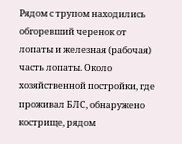Рядом с трупом находились обгоревший черенок от лопаты и железная (рабочая) часть лопаты. Около хозяйственной постройки, где проживал БЛС, обнаружено кострище, рядом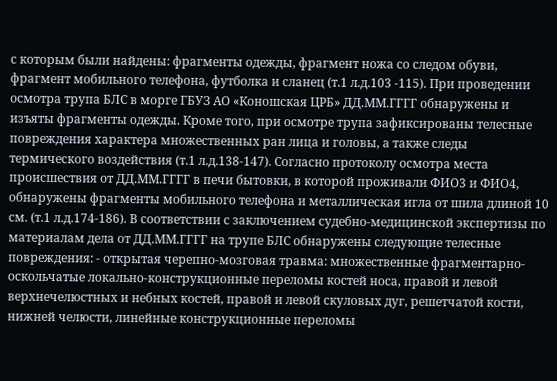с которым были найдены: фрагменты одежды, фрагмент ножа со следом обуви, фрагмент мобильного телефона, футболка и сланец (т.1 л.д.103 -115). При проведении осмотра трупа БЛС в морге ГБУЗ АО «Коношская ЦРБ» ДД.ММ.ГГГГ обнаружены и изъяты фрагменты одежды. Кроме того, при осмотре трупа зафиксированы телесные повреждения характера множественных ран лица и головы, а также следы термического воздействия (т.1 л.д.138-147). Согласно протоколу осмотра места происшествия от ДД.ММ.ГГГГ в печи бытовки, в которой проживали ФИО3 и ФИО4, обнаружены фрагменты мобильного телефона и металлическая игла от шила длиной 10 см. (т.1 л.д.174-186). В соответствии с заключением судебно-медицинской экспертизы по материалам дела от ДД.ММ.ГГГГ на трупе БЛС обнаружены следующие телесные повреждения: - открытая черепно-мозговая травма: множественные фрагментарно-оскольчатые локально-конструкционные переломы костей носа, правой и левой верхнечелюстных и небных костей, правой и левой скуловых дуг, решетчатой кости, нижней челюсти, линейные конструкционные переломы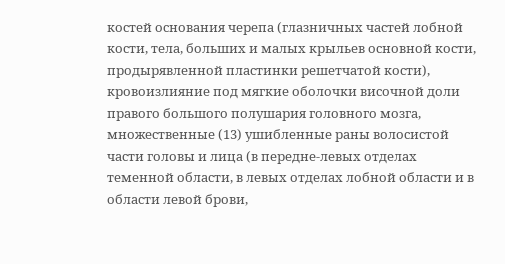костей основания черепа (глазничных частей лобной кости, тела, больших и малых крыльев основной кости, продырявленной пластинки решетчатой кости), кровоизлияние под мягкие оболочки височной доли правого большого полушария головного мозга, множественные (13) ушибленные раны волосистой части головы и лица (в передне-левых отделах теменной области, в левых отделах лобной области и в области левой брови,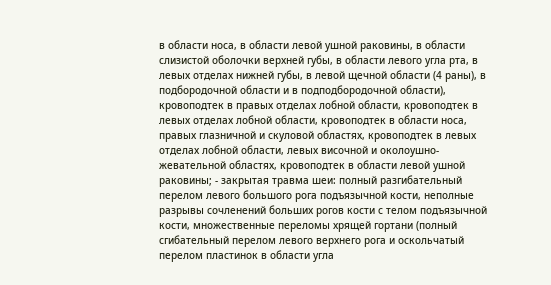в области носа, в области левой ушной раковины, в области слизистой оболочки верхней губы, в области левого угла рта, в левых отделах нижней губы, в левой щечной области (4 раны), в подбородочной области и в подподбородочной области), кровоподтек в правых отделах лобной области, кровоподтек в левых отделах лобной области, кровоподтек в области носа, правых глазничной и скуловой областях, кровоподтек в левых отделах лобной области, левых височной и околоушно-жевательной областях, кровоподтек в области левой ушной раковины; - закрытая травма шеи: полный разгибательный перелом левого большого рога подъязычной кости, неполные разрывы сочленений больших рогов кости с телом подъязычной кости, множественные переломы хрящей гортани (полный сгибательный перелом левого верхнего рога и оскольчатый перелом пластинок в области угла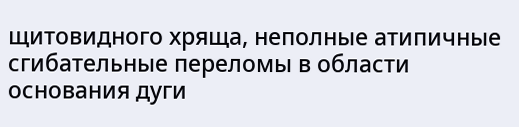щитовидного хряща, неполные атипичные сгибательные переломы в области основания дуги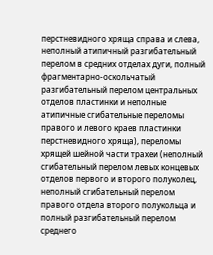перстневидного хряща справа и слева, неполный атипичный разгибательный перелом в средних отделах дуги, полный фрагментарно-оскольчатый разгибательный перелом центральных отделов пластинки и неполные атипичные сгибательные переломы правого и левого краев пластинки перстневидного хряща), переломы хрящей шейной части трахеи (неполный сгибательный перелом левых концевых отделов первого и второго полуколец, неполный сгибательный перелом правого отдела второго полукольца и полный разгибательный перелом среднего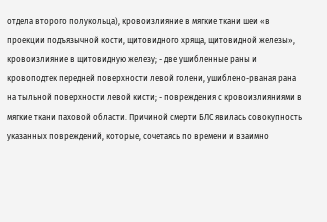отдела второго полукольца), кровоизлияние в мягкие ткани шеи «в проекции подъязычной кости, щитовидного хряща, щитовидной железы», кровоизлияние в щитовидную железу; - две ушибленные раны и кровоподтек передней поверхности левой голени, ушиблено-рваная рана на тыльной поверхности левой кисти; - повреждения с кровоизлияниями в мягкие ткани паховой области. Причиной смерти БЛС явилась совокупность указанных повреждений, которые, сочетаясь по времени и взаимно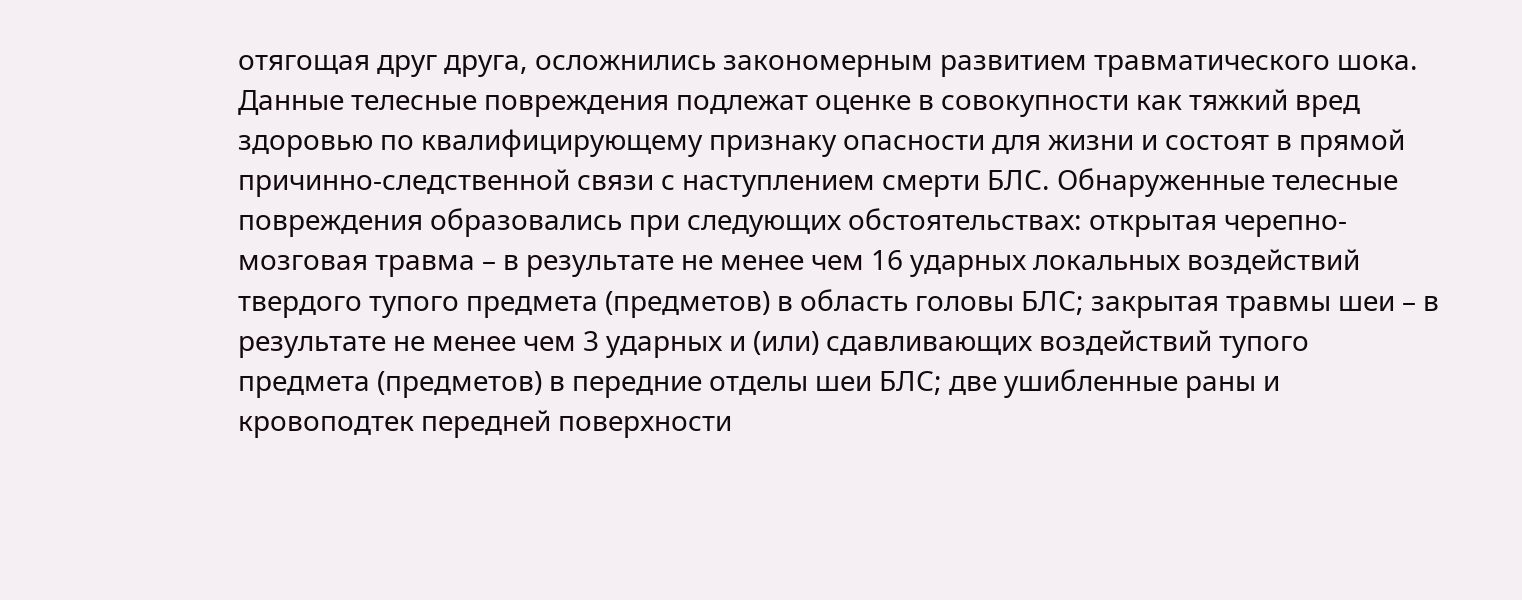отягощая друг друга, осложнились закономерным развитием травматического шока. Данные телесные повреждения подлежат оценке в совокупности как тяжкий вред здоровью по квалифицирующему признаку опасности для жизни и состоят в прямой причинно-следственной связи с наступлением смерти БЛС. Обнаруженные телесные повреждения образовались при следующих обстоятельствах: открытая черепно-мозговая травма – в результате не менее чем 16 ударных локальных воздействий твердого тупого предмета (предметов) в область головы БЛС; закрытая травмы шеи – в результате не менее чем 3 ударных и (или) сдавливающих воздействий тупого предмета (предметов) в передние отделы шеи БЛС; две ушибленные раны и кровоподтек передней поверхности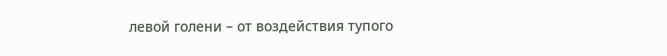левой голени – от воздействия тупого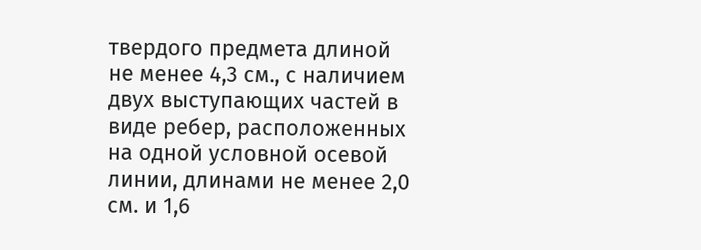твердого предмета длиной не менее 4,3 см., с наличием двух выступающих частей в виде ребер, расположенных на одной условной осевой линии, длинами не менее 2,0 см. и 1,6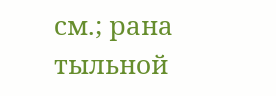см.; рана тыльной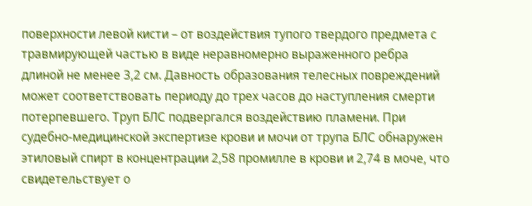поверхности левой кисти – от воздействия тупого твердого предмета с травмирующей частью в виде неравномерно выраженного ребра длиной не менее 3,2 см. Давность образования телесных повреждений может соответствовать периоду до трех часов до наступления смерти потерпевшего. Труп БЛС подвергался воздействию пламени. При судебно-медицинской экспертизе крови и мочи от трупа БЛС обнаружен этиловый спирт в концентрации 2,58 промилле в крови и 2,74 в моче, что свидетельствует о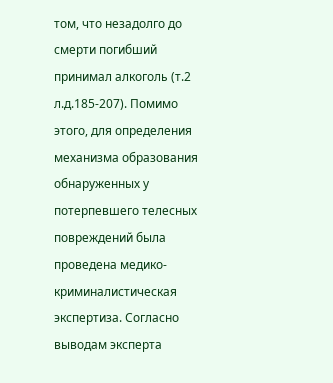том, что незадолго до смерти погибший принимал алкоголь (т.2 л.д.185-207). Помимо этого, для определения механизма образования обнаруженных у потерпевшего телесных повреждений была проведена медико-криминалистическая экспертиза. Согласно выводам эксперта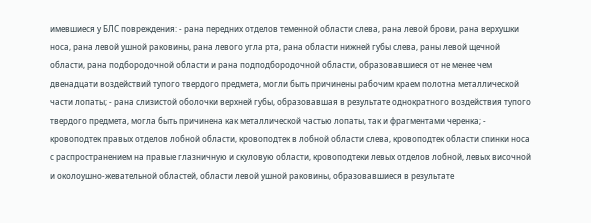имевшиеся у БЛС повреждения: - рана передних отделов теменной области слева, рана левой брови, рана верхушки носа, рана левой ушной раковины, рана левого угла рта, рана области нижней губы слева, раны левой щечной области, рана подбородочной области и рана подподбородочной области, образовавшиеся от не менее чем двенадцати воздействий тупого твердого предмета, могли быть причинены рабочим краем полотна металлической части лопаты; - рана слизистой оболочки верхней губы, образовавшая в результате однократного воздействия тупого твердого предмета, могла быть причинена как металлической частью лопаты, так и фрагментами черенка; - кровоподтек правых отделов лобной области, кровоподтек в лобной области слева, кровоподтек области спинки носа с распространением на правые глазничную и скуловую области, кровоподтеки левых отделов лобной, левых височной и околоушно-жевательной областей, области левой ушной раковины, образовавшиеся в результате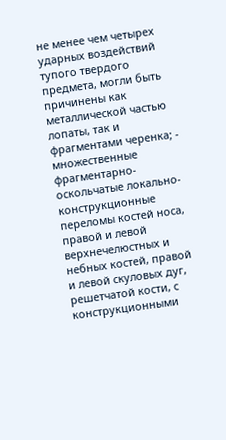не менее чем четырех ударных воздействий тупого твердого предмета, могли быть причинены как металлической частью лопаты, так и фрагментами черенка; - множественные фрагментарно-оскольчатые локально-конструкционные переломы костей носа, правой и левой верхнечелюстных и небных костей, правой и левой скуловых дуг, решетчатой кости, с конструкционными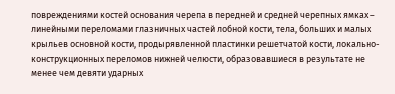повреждениями костей основания черепа в передней и средней черепных ямках – линейными переломами глазничных частей лобной кости, тела, больших и малых крыльев основной кости, продырявленной пластинки решетчатой кости, локально-конструкционных переломов нижней челюсти, образовавшиеся в результате не менее чем девяти ударных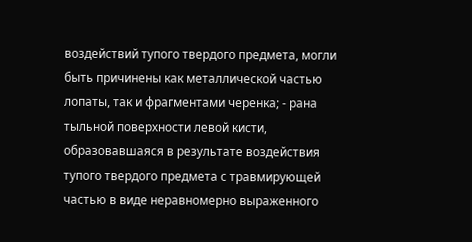воздействий тупого твердого предмета, могли быть причинены как металлической частью лопаты, так и фрагментами черенка; - рана тыльной поверхности левой кисти, образовавшаяся в результате воздействия тупого твердого предмета с травмирующей частью в виде неравномерно выраженного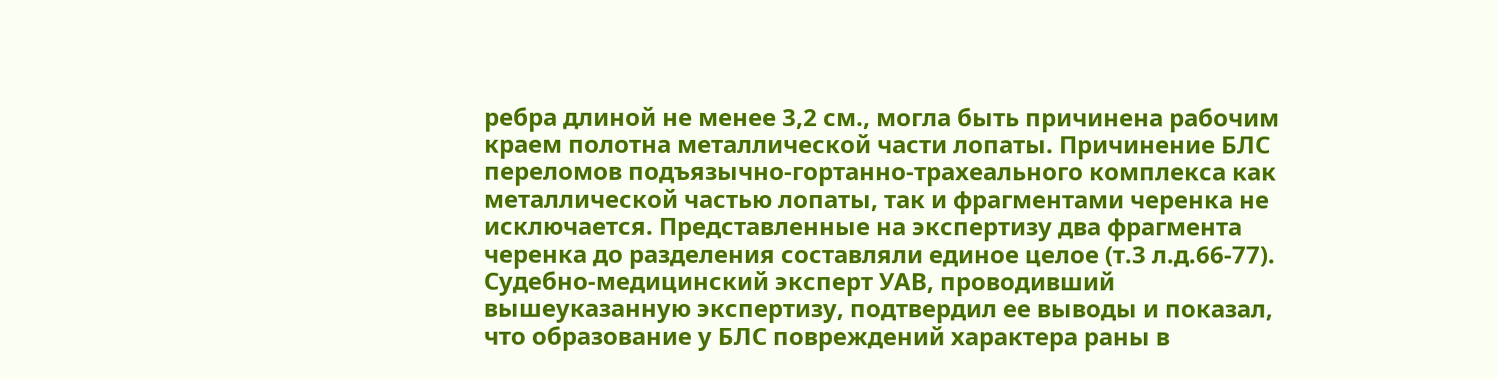ребра длиной не менее 3,2 см., могла быть причинена рабочим краем полотна металлической части лопаты. Причинение БЛС переломов подъязычно-гортанно-трахеального комплекса как металлической частью лопаты, так и фрагментами черенка не исключается. Представленные на экспертизу два фрагмента черенка до разделения составляли единое целое (т.3 л.д.66-77). Судебно-медицинский эксперт УАВ, проводивший вышеуказанную экспертизу, подтвердил ее выводы и показал, что образование у БЛС повреждений характера раны в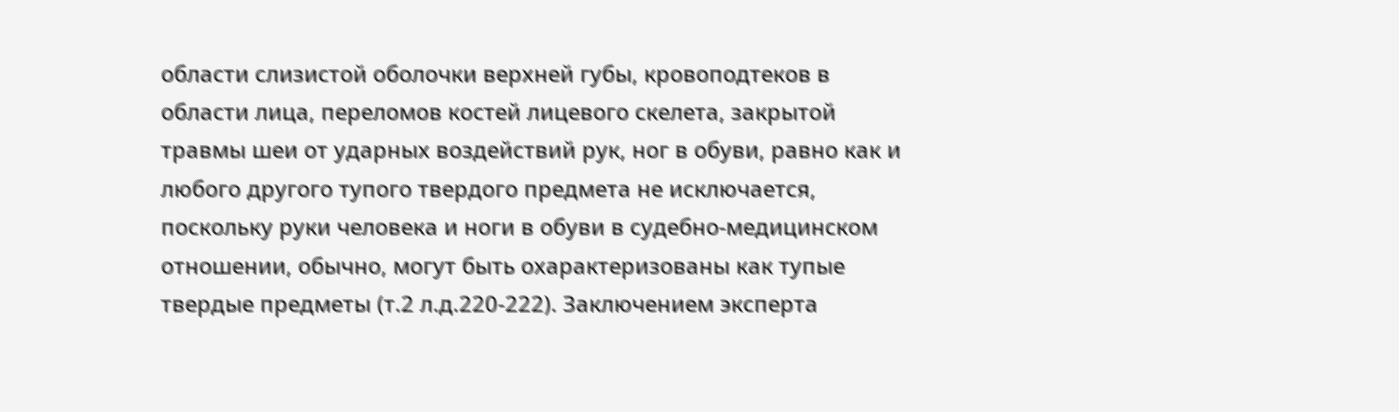области слизистой оболочки верхней губы, кровоподтеков в области лица, переломов костей лицевого скелета, закрытой травмы шеи от ударных воздействий рук, ног в обуви, равно как и любого другого тупого твердого предмета не исключается, поскольку руки человека и ноги в обуви в судебно-медицинском отношении, обычно, могут быть охарактеризованы как тупые твердые предметы (т.2 л.д.220-222). Заключением эксперта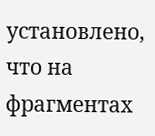установлено, что на фрагментах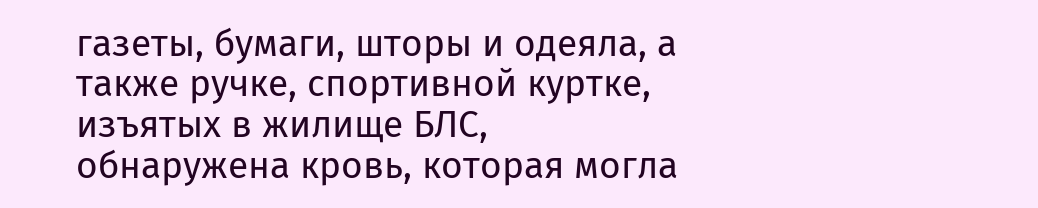газеты, бумаги, шторы и одеяла, а также ручке, спортивной куртке, изъятых в жилище БЛС, обнаружена кровь, которая могла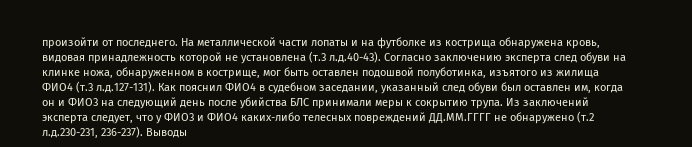произойти от последнего. На металлической части лопаты и на футболке из кострища обнаружена кровь, видовая принадлежность которой не установлена (т.3 л.д.40-43). Согласно заключению эксперта след обуви на клинке ножа, обнаруженном в кострище, мог быть оставлен подошвой полуботинка, изъятого из жилища ФИО4 (т.3 л.д.127-131). Как пояснил ФИО4 в судебном заседании, указанный след обуви был оставлен им, когда он и ФИО3 на следующий день после убийства БЛС принимали меры к сокрытию трупа. Из заключений эксперта следует, что у ФИО3 и ФИО4 каких-либо телесных повреждений ДД.ММ.ГГГГ не обнаружено (т.2 л.д.230-231, 236-237). Выводы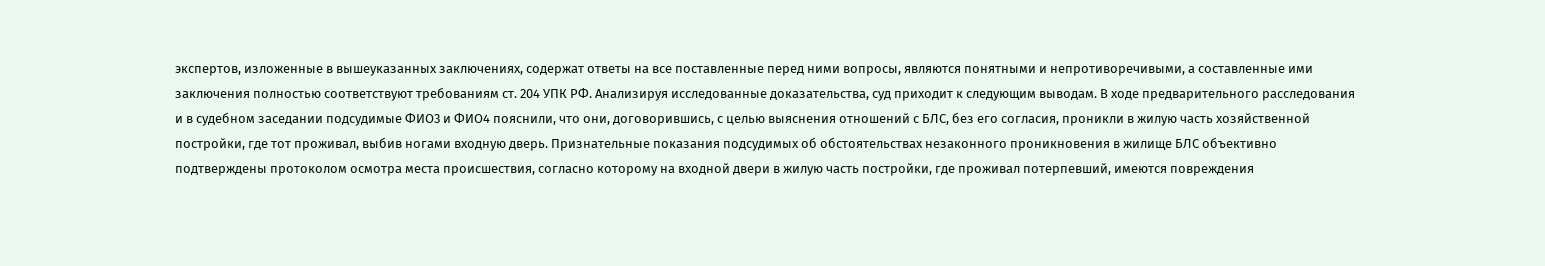экспертов, изложенные в вышеуказанных заключениях, содержат ответы на все поставленные перед ними вопросы, являются понятными и непротиворечивыми, а составленные ими заключения полностью соответствуют требованиям ст. 204 УПК РФ. Анализируя исследованные доказательства, суд приходит к следующим выводам. В ходе предварительного расследования и в судебном заседании подсудимые ФИО3 и ФИО4 пояснили, что они, договорившись, с целью выяснения отношений с БЛС, без его согласия, проникли в жилую часть хозяйственной постройки, где тот проживал, выбив ногами входную дверь. Признательные показания подсудимых об обстоятельствах незаконного проникновения в жилище БЛС объективно подтверждены протоколом осмотра места происшествия, согласно которому на входной двери в жилую часть постройки, где проживал потерпевший, имеются повреждения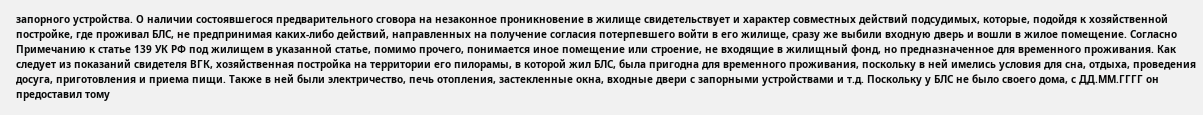запорного устройства. О наличии состоявшегося предварительного сговора на незаконное проникновение в жилище свидетельствует и характер совместных действий подсудимых, которые, подойдя к хозяйственной постройке, где проживал БЛС, не предпринимая каких-либо действий, направленных на получение согласия потерпевшего войти в его жилище, сразу же выбили входную дверь и вошли в жилое помещение. Согласно Примечанию к статье 139 УК РФ под жилищем в указанной статье, помимо прочего, понимается иное помещение или строение, не входящие в жилищный фонд, но предназначенное для временного проживания. Как следует из показаний свидетеля ВГК, хозяйственная постройка на территории его пилорамы, в которой жил БЛС, была пригодна для временного проживания, поскольку в ней имелись условия для сна, отдыха, проведения досуга, приготовления и приема пищи. Также в ней были электричество, печь отопления, застекленные окна, входные двери с запорными устройствами и т.д. Поскольку у БЛС не было своего дома, с ДД.ММ.ГГГГ он предоставил тому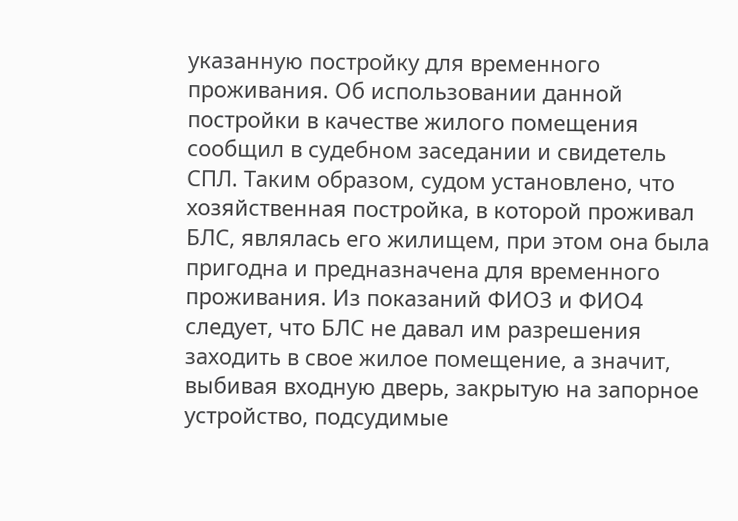указанную постройку для временного проживания. Об использовании данной постройки в качестве жилого помещения сообщил в судебном заседании и свидетель СПЛ. Таким образом, судом установлено, что хозяйственная постройка, в которой проживал БЛС, являлась его жилищем, при этом она была пригодна и предназначена для временного проживания. Из показаний ФИО3 и ФИО4 следует, что БЛС не давал им разрешения заходить в свое жилое помещение, а значит, выбивая входную дверь, закрытую на запорное устройство, подсудимые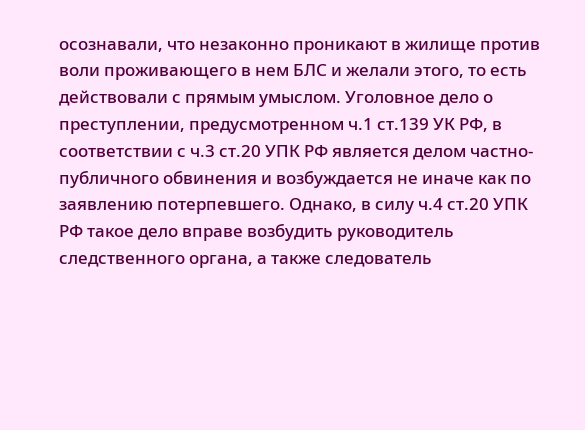осознавали, что незаконно проникают в жилище против воли проживающего в нем БЛС и желали этого, то есть действовали с прямым умыслом. Уголовное дело о преступлении, предусмотренном ч.1 ст.139 УК РФ, в соответствии с ч.3 ст.20 УПК РФ является делом частно-публичного обвинения и возбуждается не иначе как по заявлению потерпевшего. Однако, в силу ч.4 ст.20 УПК РФ такое дело вправе возбудить руководитель следственного органа, а также следователь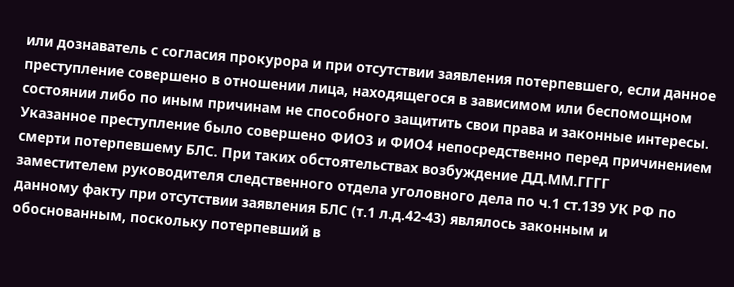или дознаватель с согласия прокурора и при отсутствии заявления потерпевшего, если данное преступление совершено в отношении лица, находящегося в зависимом или беспомощном состоянии либо по иным причинам не способного защитить свои права и законные интересы. Указанное преступление было совершено ФИО3 и ФИО4 непосредственно перед причинением смерти потерпевшему БЛС. При таких обстоятельствах возбуждение ДД.ММ.ГГГГ заместителем руководителя следственного отдела уголовного дела по ч.1 ст.139 УК РФ по данному факту при отсутствии заявления БЛС (т.1 л.д.42-43) являлось законным и обоснованным, поскольку потерпевший в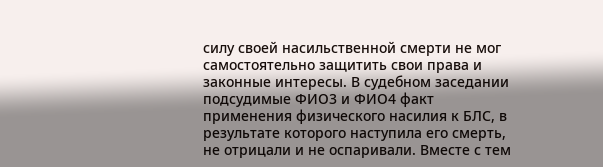силу своей насильственной смерти не мог самостоятельно защитить свои права и законные интересы. В судебном заседании подсудимые ФИО3 и ФИО4 факт применения физического насилия к БЛС, в результате которого наступила его смерть, не отрицали и не оспаривали. Вместе с тем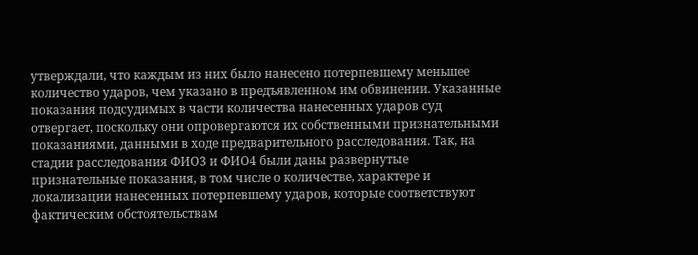утверждали, что каждым из них было нанесено потерпевшему меньшее количество ударов, чем указано в предъявленном им обвинении. Указанные показания подсудимых в части количества нанесенных ударов суд отвергает, поскольку они опровергаются их собственными признательными показаниями, данными в ходе предварительного расследования. Так, на стадии расследования ФИО3 и ФИО4 были даны развернутые признательные показания, в том числе о количестве, характере и локализации нанесенных потерпевшему ударов, которые соответствуют фактическим обстоятельствам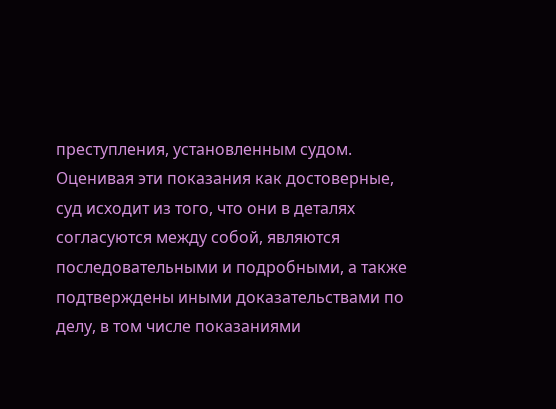преступления, установленным судом. Оценивая эти показания как достоверные, суд исходит из того, что они в деталях согласуются между собой, являются последовательными и подробными, а также подтверждены иными доказательствами по делу, в том числе показаниями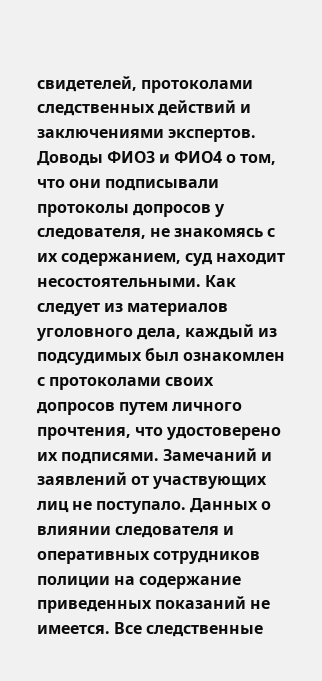свидетелей, протоколами следственных действий и заключениями экспертов. Доводы ФИО3 и ФИО4 о том, что они подписывали протоколы допросов у следователя, не знакомясь с их содержанием, суд находит несостоятельными. Как следует из материалов уголовного дела, каждый из подсудимых был ознакомлен с протоколами своих допросов путем личного прочтения, что удостоверено их подписями. Замечаний и заявлений от участвующих лиц не поступало. Данных о влиянии следователя и оперативных сотрудников полиции на содержание приведенных показаний не имеется. Все следственные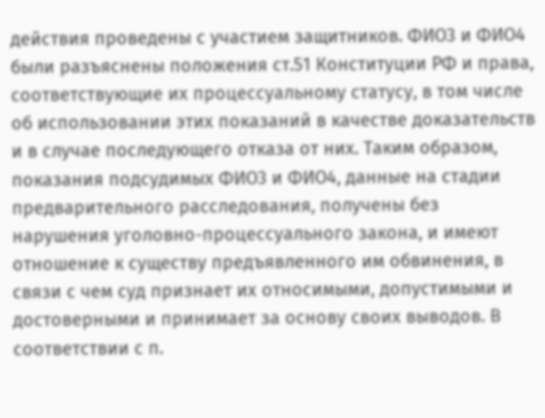действия проведены с участием защитников. ФИО3 и ФИО4 были разъяснены положения ст.51 Конституции РФ и права, соответствующие их процессуальному статусу, в том числе об использовании этих показаний в качестве доказательств и в случае последующего отказа от них. Таким образом, показания подсудимых ФИО3 и ФИО4, данные на стадии предварительного расследования, получены без нарушения уголовно-процессуального закона, и имеют отношение к существу предъявленного им обвинения, в связи с чем суд признает их относимыми, допустимыми и достоверными и принимает за основу своих выводов. В соответствии с п.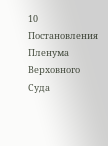10 Постановления Пленума Верховного Суда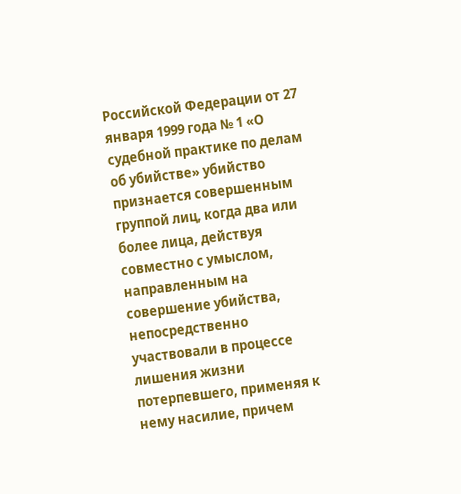Российской Федерации от 27 января 1999 года № 1 «О судебной практике по делам об убийстве» убийство признается совершенным группой лиц, когда два или более лица, действуя совместно с умыслом, направленным на совершение убийства, непосредственно участвовали в процессе лишения жизни потерпевшего, применяя к нему насилие, причем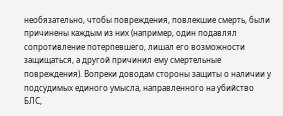необязательно, чтобы повреждения, повлекшие смерть, были причинены каждым из них (например, один подавлял сопротивление потерпевшего, лишал его возможности защищаться, а другой причинил ему смертельные повреждения). Вопреки доводам стороны защиты о наличии у подсудимых единого умысла, направленного на убийство БЛС,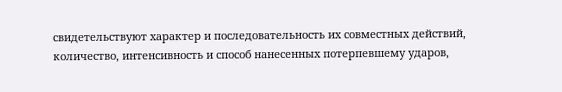свидетельствуют характер и последовательность их совместных действий, количество, интенсивность и способ нанесенных потерпевшему ударов,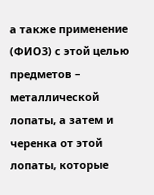а также применение (ФИО3) с этой целью предметов – металлической лопаты, а затем и черенка от этой лопаты, которые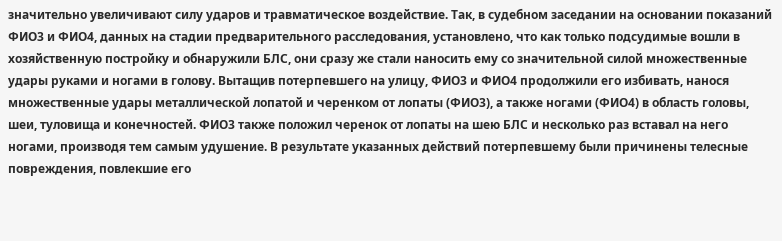значительно увеличивают силу ударов и травматическое воздействие. Так, в судебном заседании на основании показаний ФИО3 и ФИО4, данных на стадии предварительного расследования, установлено, что как только подсудимые вошли в хозяйственную постройку и обнаружили БЛС, они сразу же стали наносить ему со значительной силой множественные удары руками и ногами в голову. Вытащив потерпевшего на улицу, ФИО3 и ФИО4 продолжили его избивать, нанося множественные удары металлической лопатой и черенком от лопаты (ФИО3), а также ногами (ФИО4) в область головы, шеи, туловища и конечностей. ФИО3 также положил черенок от лопаты на шею БЛС и несколько раз вставал на него ногами, производя тем самым удушение. В результате указанных действий потерпевшему были причинены телесные повреждения, повлекшие его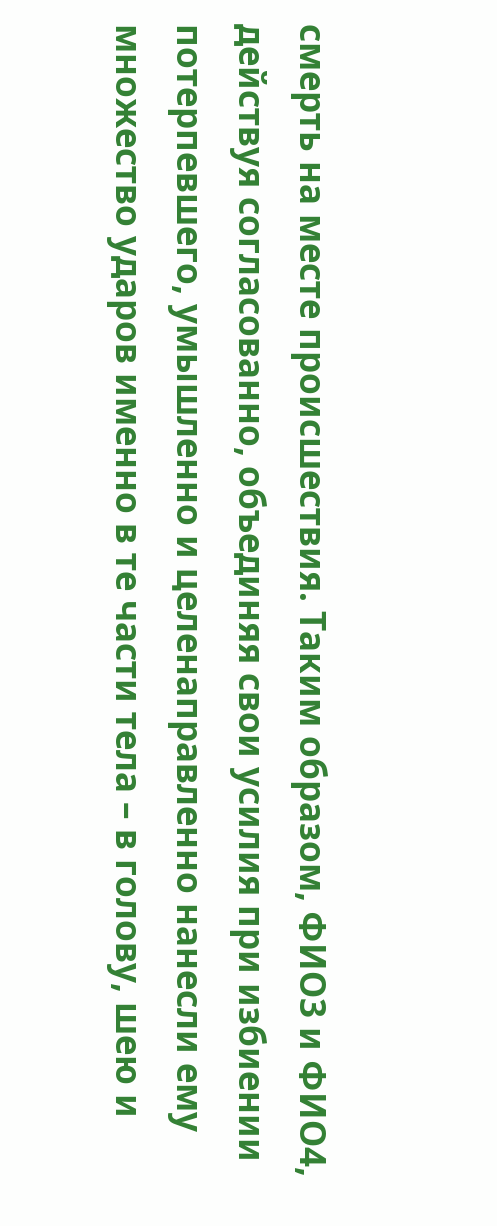смерть на месте происшествия. Таким образом, ФИО3 и ФИО4, действуя согласованно, объединяя свои усилия при избиении потерпевшего, умышленно и целенаправленно нанесли ему множество ударов именно в те части тела – в голову, шею и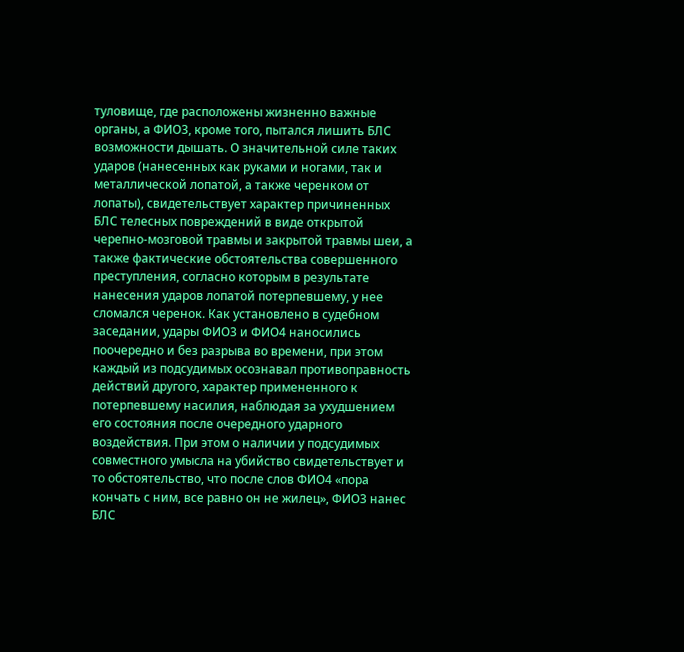туловище, где расположены жизненно важные органы, а ФИО3, кроме того, пытался лишить БЛС возможности дышать. О значительной силе таких ударов (нанесенных как руками и ногами, так и металлической лопатой, а также черенком от лопаты), свидетельствует характер причиненных БЛС телесных повреждений в виде открытой черепно-мозговой травмы и закрытой травмы шеи, а также фактические обстоятельства совершенного преступления, согласно которым в результате нанесения ударов лопатой потерпевшему, у нее сломался черенок. Как установлено в судебном заседании, удары ФИО3 и ФИО4 наносились поочередно и без разрыва во времени, при этом каждый из подсудимых осознавал противоправность действий другого, характер примененного к потерпевшему насилия, наблюдая за ухудшением его состояния после очередного ударного воздействия. При этом о наличии у подсудимых совместного умысла на убийство свидетельствует и то обстоятельство, что после слов ФИО4 «пора кончать с ним, все равно он не жилец», ФИО3 нанес БЛС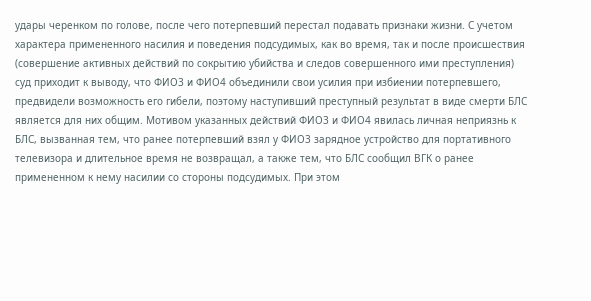удары черенком по голове, после чего потерпевший перестал подавать признаки жизни. С учетом характера примененного насилия и поведения подсудимых, как во время, так и после происшествия (совершение активных действий по сокрытию убийства и следов совершенного ими преступления) суд приходит к выводу, что ФИО3 и ФИО4 объединили свои усилия при избиении потерпевшего, предвидели возможность его гибели, поэтому наступивший преступный результат в виде смерти БЛС является для них общим. Мотивом указанных действий ФИО3 и ФИО4 явилась личная неприязнь к БЛС, вызванная тем, что ранее потерпевший взял у ФИО3 зарядное устройство для портативного телевизора и длительное время не возвращал, а также тем, что БЛС сообщил ВГК о ранее примененном к нему насилии со стороны подсудимых. При этом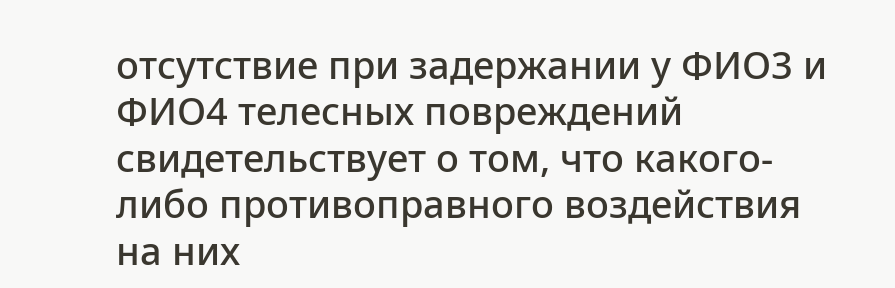отсутствие при задержании у ФИО3 и ФИО4 телесных повреждений свидетельствует о том, что какого-либо противоправного воздействия на них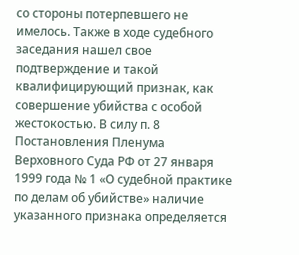со стороны потерпевшего не имелось. Также в ходе судебного заседания нашел свое подтверждение и такой квалифицирующий признак, как совершение убийства с особой жестокостью. В силу п. 8 Постановления Пленума Верховного Суда РФ от 27 января 1999 года № 1 «О судебной практике по делам об убийстве» наличие указанного признака определяется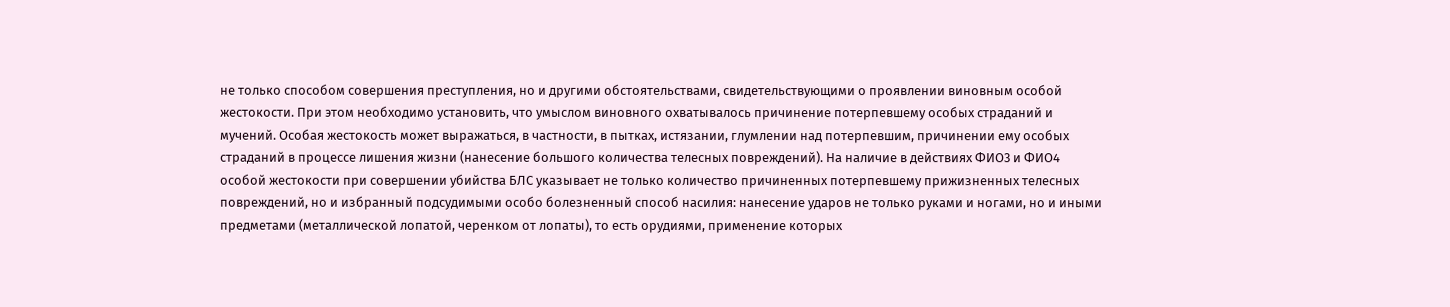не только способом совершения преступления, но и другими обстоятельствами, свидетельствующими о проявлении виновным особой жестокости. При этом необходимо установить, что умыслом виновного охватывалось причинение потерпевшему особых страданий и мучений. Особая жестокость может выражаться, в частности, в пытках, истязании, глумлении над потерпевшим, причинении ему особых страданий в процессе лишения жизни (нанесение большого количества телесных повреждений). На наличие в действиях ФИО3 и ФИО4 особой жестокости при совершении убийства БЛС указывает не только количество причиненных потерпевшему прижизненных телесных повреждений, но и избранный подсудимыми особо болезненный способ насилия: нанесение ударов не только руками и ногами, но и иными предметами (металлической лопатой, черенком от лопаты), то есть орудиями, применение которых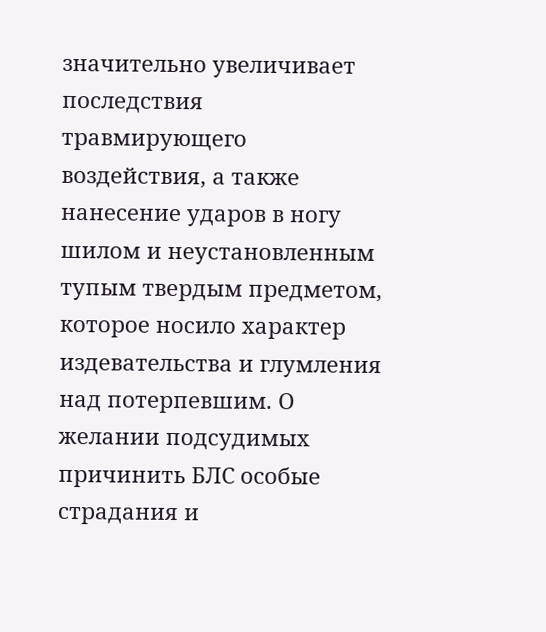значительно увеличивает последствия травмирующего воздействия, а также нанесение ударов в ногу шилом и неустановленным тупым твердым предметом, которое носило характер издевательства и глумления над потерпевшим. О желании подсудимых причинить БЛС особые страдания и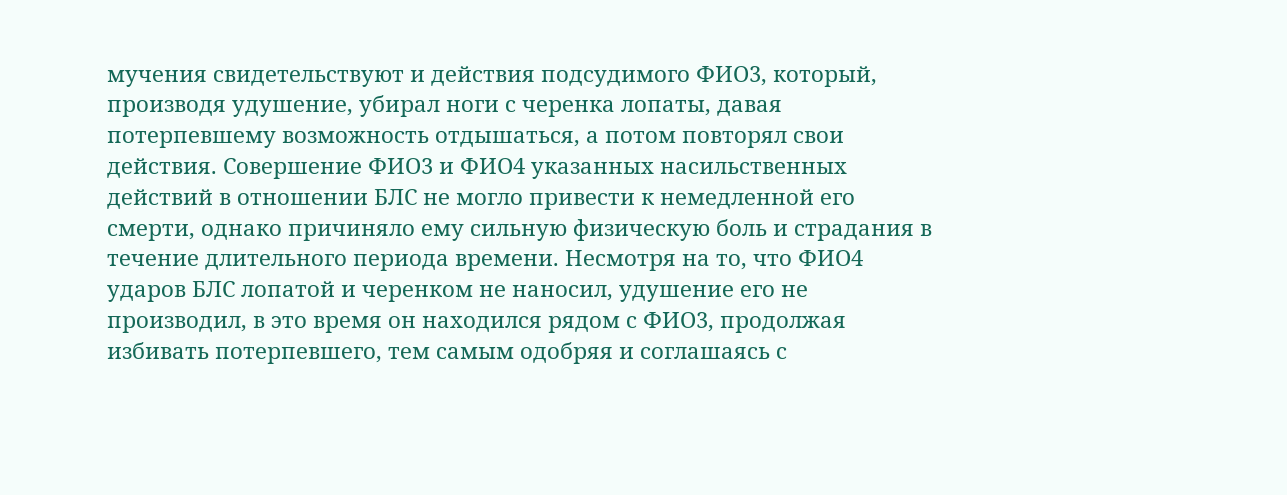мучения свидетельствуют и действия подсудимого ФИО3, который, производя удушение, убирал ноги с черенка лопаты, давая потерпевшему возможность отдышаться, а потом повторял свои действия. Совершение ФИО3 и ФИО4 указанных насильственных действий в отношении БЛС не могло привести к немедленной его смерти, однако причиняло ему сильную физическую боль и страдания в течение длительного периода времени. Несмотря на то, что ФИО4 ударов БЛС лопатой и черенком не наносил, удушение его не производил, в это время он находился рядом с ФИО3, продолжая избивать потерпевшего, тем самым одобряя и соглашаясь с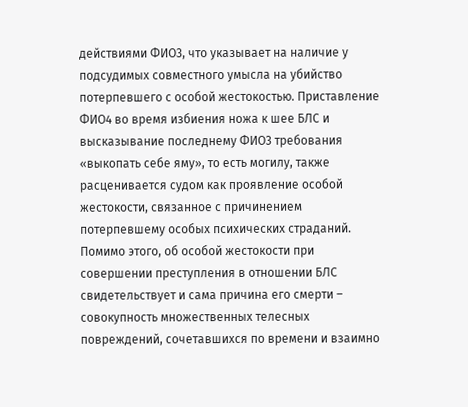действиями ФИО3, что указывает на наличие у подсудимых совместного умысла на убийство потерпевшего с особой жестокостью. Приставление ФИО4 во время избиения ножа к шее БЛС и высказывание последнему ФИО3 требования «выкопать себе яму», то есть могилу, также расценивается судом как проявление особой жестокости, связанное с причинением потерпевшему особых психических страданий. Помимо этого, об особой жестокости при совершении преступления в отношении БЛС свидетельствует и сама причина его смерти – совокупность множественных телесных повреждений, сочетавшихся по времени и взаимно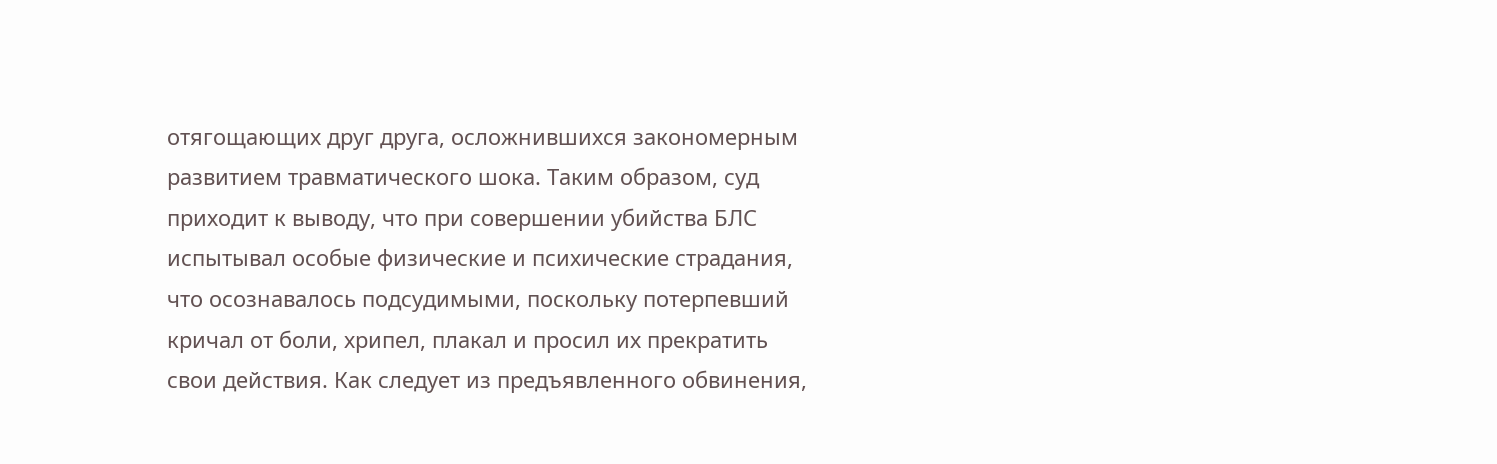отягощающих друг друга, осложнившихся закономерным развитием травматического шока. Таким образом, суд приходит к выводу, что при совершении убийства БЛС испытывал особые физические и психические страдания, что осознавалось подсудимыми, поскольку потерпевший кричал от боли, хрипел, плакал и просил их прекратить свои действия. Как следует из предъявленного обвинения,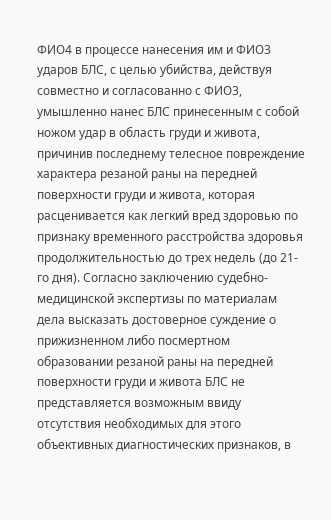ФИО4 в процессе нанесения им и ФИО3 ударов БЛС, с целью убийства, действуя совместно и согласованно с ФИО3, умышленно нанес БЛС принесенным с собой ножом удар в область груди и живота, причинив последнему телесное повреждение характера резаной раны на передней поверхности груди и живота, которая расценивается как легкий вред здоровью по признаку временного расстройства здоровья продолжительностью до трех недель (до 21-го дня). Согласно заключению судебно-медицинской экспертизы по материалам дела высказать достоверное суждение о прижизненном либо посмертном образовании резаной раны на передней поверхности груди и живота БЛС не представляется возможным ввиду отсутствия необходимых для этого объективных диагностических признаков, в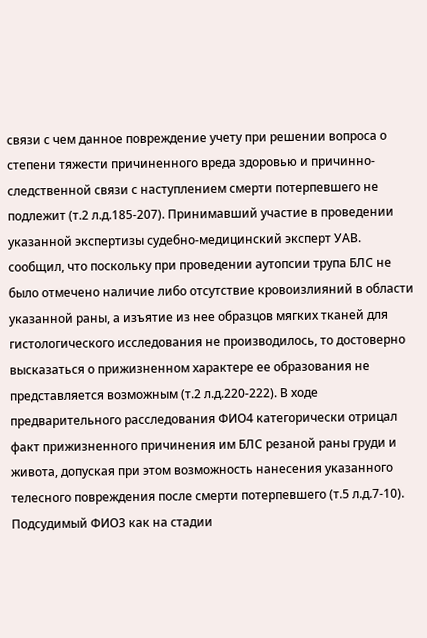связи с чем данное повреждение учету при решении вопроса о степени тяжести причиненного вреда здоровью и причинно-следственной связи с наступлением смерти потерпевшего не подлежит (т.2 л.д.185-207). Принимавший участие в проведении указанной экспертизы судебно-медицинский эксперт УАВ. сообщил, что поскольку при проведении аутопсии трупа БЛС не было отмечено наличие либо отсутствие кровоизлияний в области указанной раны, а изъятие из нее образцов мягких тканей для гистологического исследования не производилось, то достоверно высказаться о прижизненном характере ее образования не представляется возможным (т.2 л.д.220-222). В ходе предварительного расследования ФИО4 категорически отрицал факт прижизненного причинения им БЛС резаной раны груди и живота, допуская при этом возможность нанесения указанного телесного повреждения после смерти потерпевшего (т.5 л.д.7-10). Подсудимый ФИО3 как на стадии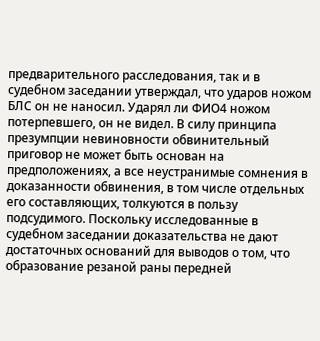предварительного расследования, так и в судебном заседании утверждал, что ударов ножом БЛС он не наносил. Ударял ли ФИО4 ножом потерпевшего, он не видел. В силу принципа презумпции невиновности обвинительный приговор не может быть основан на предположениях, а все неустранимые сомнения в доказанности обвинения, в том числе отдельных его составляющих, толкуются в пользу подсудимого. Поскольку исследованные в судебном заседании доказательства не дают достаточных оснований для выводов о том, что образование резаной раны передней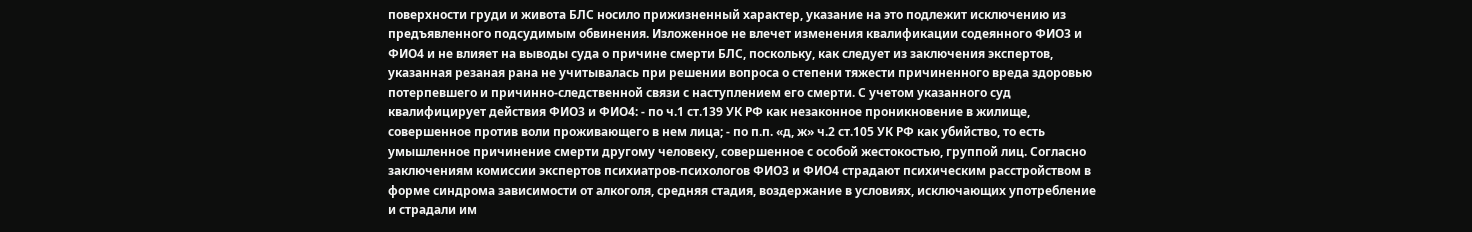поверхности груди и живота БЛС носило прижизненный характер, указание на это подлежит исключению из предъявленного подсудимым обвинения. Изложенное не влечет изменения квалификации содеянного ФИО3 и ФИО4 и не влияет на выводы суда о причине смерти БЛС, поскольку, как следует из заключения экспертов, указанная резаная рана не учитывалась при решении вопроса о степени тяжести причиненного вреда здоровью потерпевшего и причинно-следственной связи с наступлением его смерти. С учетом указанного суд квалифицирует действия ФИО3 и ФИО4: - по ч.1 ст.139 УК РФ как незаконное проникновение в жилище, совершенное против воли проживающего в нем лица; - по п.п. «д, ж» ч.2 ст.105 УК РФ как убийство, то есть умышленное причинение смерти другому человеку, совершенное с особой жестокостью, группой лиц. Согласно заключениям комиссии экспертов психиатров-психологов ФИО3 и ФИО4 страдают психическим расстройством в форме синдрома зависимости от алкоголя, средняя стадия, воздержание в условиях, исключающих употребление и страдали им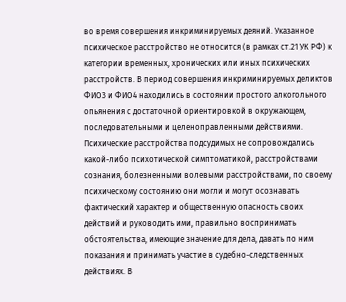во время совершения инкриминируемых деяний. Указанное психическое расстройство не относится (в рамках ст.21 УК РФ) к категории временных, хронических или иных психических расстройств. В период совершения инкриминируемых деликтов ФИО3 и ФИО4 находились в состоянии простого алкогольного опьянения с достаточной ориентировкой в окружающем, последовательными и целеноправленными действиями. Психические расстройства подсудимых не сопровождались какой-либо психотической симптоматикой, расстройствами сознания, болезненными волевыми расстройствами, по своему психическому состоянию они могли и могут осознавать фактический характер и общественную опасность своих действий и руководить ими, правильно воспринимать обстоятельства, имеющие значение для дела, давать по ним показания и принимать участие в судебно-следственных действиях. В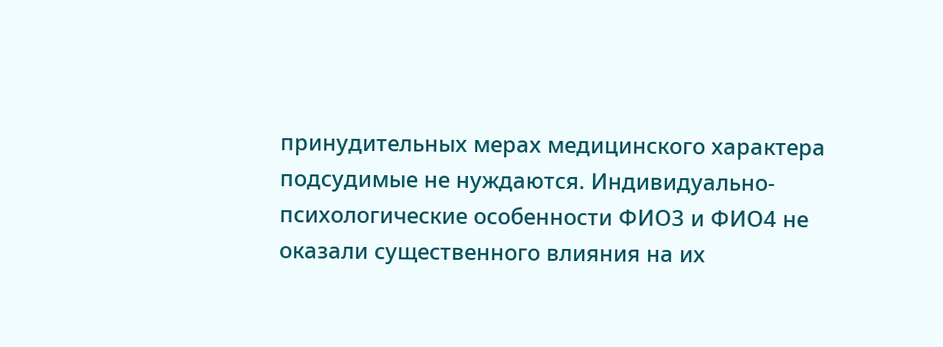принудительных мерах медицинского характера подсудимые не нуждаются. Индивидуально-психологические особенности ФИО3 и ФИО4 не оказали существенного влияния на их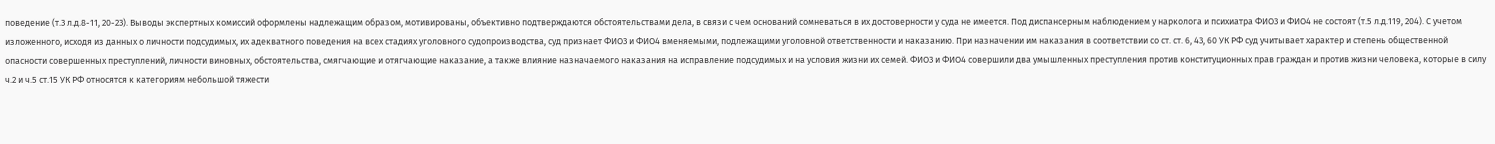поведение (т.3 л.д.8-11, 20-23). Выводы экспертных комиссий оформлены надлежащим образом, мотивированы, объективно подтверждаются обстоятельствами дела, в связи с чем оснований сомневаться в их достоверности у суда не имеется. Под диспансерным наблюдением у нарколога и психиатра ФИО3 и ФИО4 не состоят (т.5 л.д.119, 204). С учетом изложенного, исходя из данных о личности подсудимых, их адекватного поведения на всех стадиях уголовного судопроизводства, суд признает ФИО3 и ФИО4 вменяемыми, подлежащими уголовной ответственности и наказанию. При назначении им наказания в соответствии со ст. ст. 6, 43, 60 УК РФ суд учитывает характер и степень общественной опасности совершенных преступлений, личности виновных, обстоятельства, смягчающие и отягчающие наказание, а также влияние назначаемого наказания на исправление подсудимых и на условия жизни их семей. ФИО3 и ФИО4 совершили два умышленных преступления против конституционных прав граждан и против жизни человека, которые в силу ч.2 и ч.5 ст.15 УК РФ относятся к категориям небольшой тяжести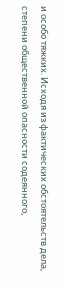и особо тяжких. Исходя из фактических обстоятельств дела, степени общественной опасности содеянного,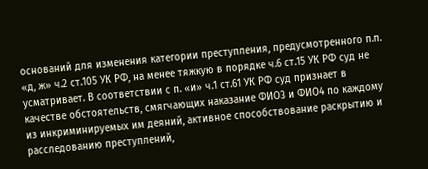оснований для изменения категории преступления, предусмотренного п.п. «д, ж» ч.2 ст.105 УК РФ, на менее тяжкую в порядке ч.6 ст.15 УК РФ суд не усматривает. В соответствии с п. «и» ч.1 ст.61 УК РФ суд признает в качестве обстоятельств, смягчающих наказание ФИО3 и ФИО4 по каждому из инкриминируемых им деяний, активное способствование раскрытию и расследованию преступлений,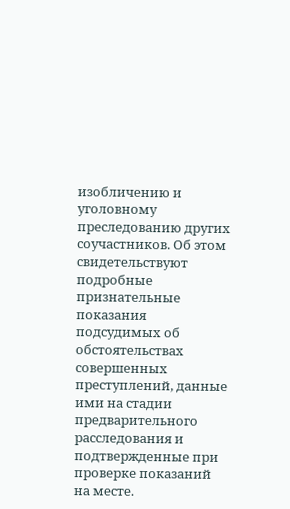изобличению и уголовному преследованию других соучастников. Об этом свидетельствуют подробные признательные показания подсудимых об обстоятельствах совершенных преступлений, данные ими на стадии предварительного расследования и подтвержденные при проверке показаний на месте.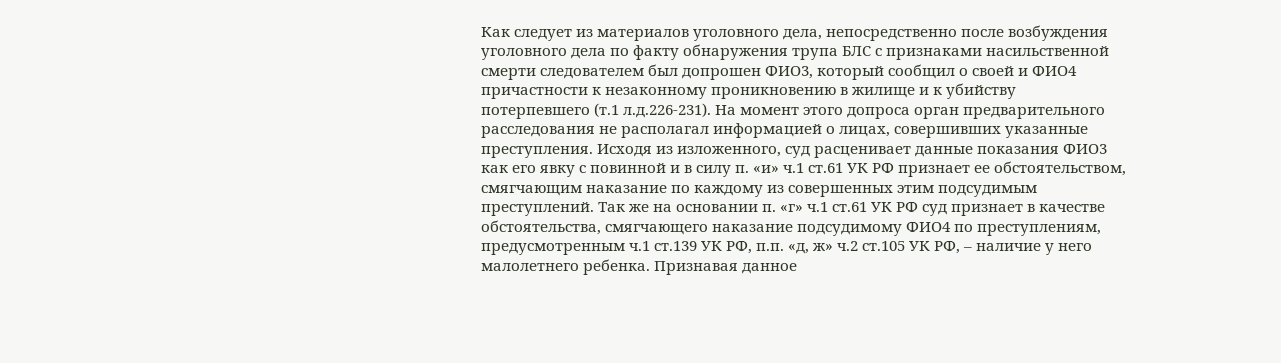Как следует из материалов уголовного дела, непосредственно после возбуждения уголовного дела по факту обнаружения трупа БЛС с признаками насильственной смерти следователем был допрошен ФИО3, который сообщил о своей и ФИО4 причастности к незаконному проникновению в жилище и к убийству потерпевшего (т.1 л.д.226-231). На момент этого допроса орган предварительного расследования не располагал информацией о лицах, совершивших указанные преступления. Исходя из изложенного, суд расценивает данные показания ФИО3 как его явку с повинной и в силу п. «и» ч.1 ст.61 УК РФ признает ее обстоятельством, смягчающим наказание по каждому из совершенных этим подсудимым преступлений. Так же на основании п. «г» ч.1 ст.61 УК РФ суд признает в качестве обстоятельства, смягчающего наказание подсудимому ФИО4 по преступлениям, предусмотренным ч.1 ст.139 УК РФ, п.п. «д, ж» ч.2 ст.105 УК РФ, – наличие у него малолетнего ребенка. Признавая данное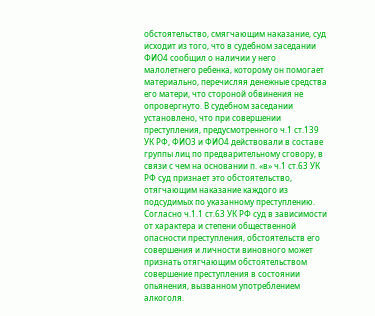обстоятельство, смягчающим наказание, суд исходит из того, что в судебном заседании ФИО4 сообщил о наличии у него малолетнего ребенка, которому он помогает материально, перечисляя денежные средства его матери, что стороной обвинения не опровергнуто. В судебном заседании установлено, что при совершении преступления, предусмотренного ч.1 ст.139 УК РФ, ФИО3 и ФИО4 действовали в составе группы лиц по предварительному сговору, в связи с чем на основании п. «в» ч.1 ст.63 УК РФ суд признает это обстоятельство, отягчающим наказание каждого из подсудимых по указанному преступлению. Согласно ч.1.1 ст.63 УК РФ суд в зависимости от характера и степени общественной опасности преступления, обстоятельств его совершения и личности виновного может признать отягчающим обстоятельством совершение преступления в состоянии опьянения, вызванном употреблением алкоголя.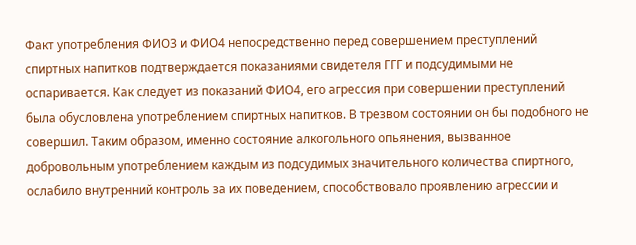Факт употребления ФИО3 и ФИО4 непосредственно перед совершением преступлений спиртных напитков подтверждается показаниями свидетеля ГГГ и подсудимыми не оспаривается. Как следует из показаний ФИО4, его агрессия при совершении преступлений была обусловлена употреблением спиртных напитков. В трезвом состоянии он бы подобного не совершил. Таким образом, именно состояние алкогольного опьянения, вызванное добровольным употреблением каждым из подсудимых значительного количества спиртного, ослабило внутренний контроль за их поведением, способствовало проявлению агрессии и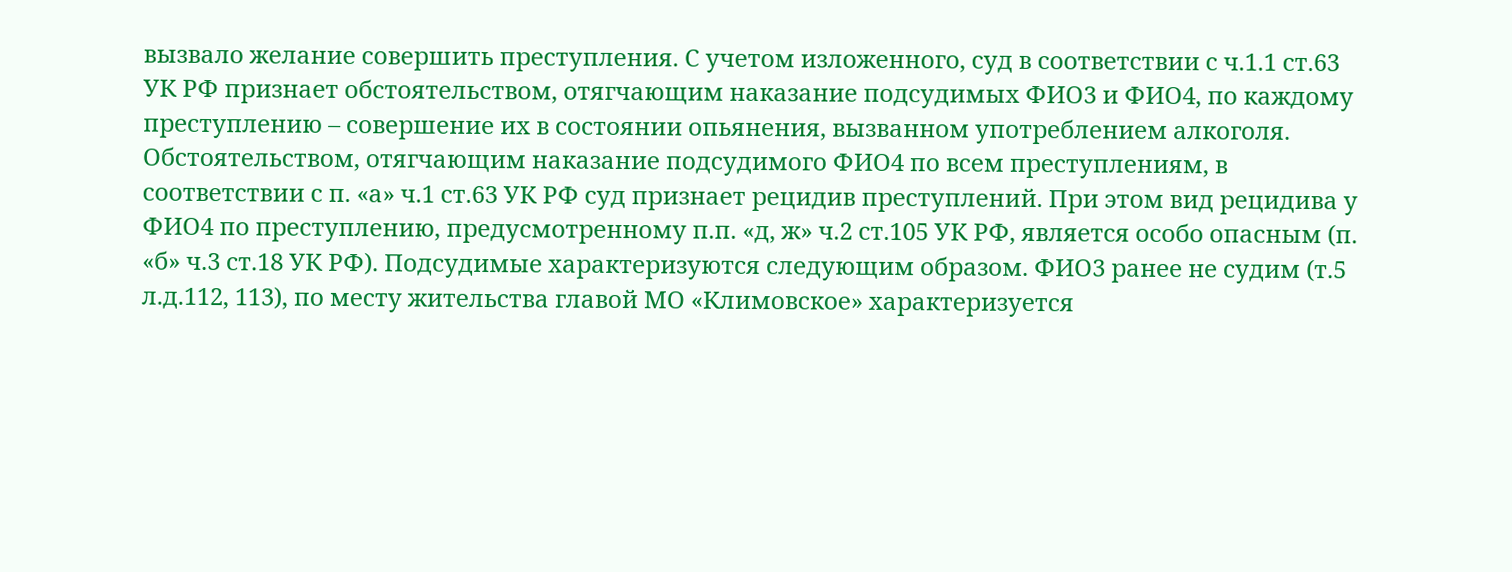вызвало желание совершить преступления. С учетом изложенного, суд в соответствии с ч.1.1 ст.63 УК РФ признает обстоятельством, отягчающим наказание подсудимых ФИО3 и ФИО4, по каждому преступлению – совершение их в состоянии опьянения, вызванном употреблением алкоголя. Обстоятельством, отягчающим наказание подсудимого ФИО4 по всем преступлениям, в соответствии с п. «а» ч.1 ст.63 УК РФ суд признает рецидив преступлений. При этом вид рецидива у ФИО4 по преступлению, предусмотренному п.п. «д, ж» ч.2 ст.105 УК РФ, является особо опасным (п. «б» ч.3 ст.18 УК РФ). Подсудимые характеризуются следующим образом. ФИО3 ранее не судим (т.5 л.д.112, 113), по месту жительства главой МО «Климовское» характеризуется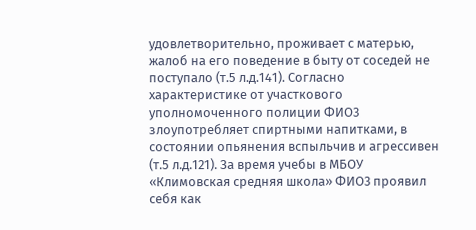удовлетворительно, проживает с матерью, жалоб на его поведение в быту от соседей не поступало (т.5 л.д.141). Согласно характеристике от участкового уполномоченного полиции ФИО3 злоупотребляет спиртными напитками, в состоянии опьянения вспыльчив и агрессивен (т.5 л.д.121). За время учебы в МБОУ «Климовская средняя школа» ФИО3 проявил себя как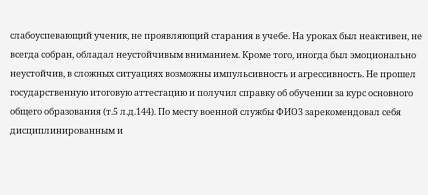слабоуспевающий ученик, не проявляющий старания в учебе. На уроках был неактивен, не всегда собран, обладал неустойчивым вниманием. Кроме того, иногда был эмоционально неустойчив, в сложных ситуациях возможны импульсивность и агрессивность. Не прошел государственную итоговую аттестацию и получил справку об обучении за курс основного общего образования (т.5 л.д.144). По месту военной службы ФИО3 зарекомендовал себя дисциплинированным и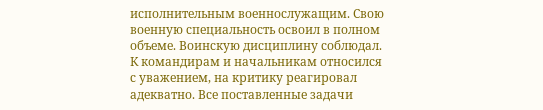исполнительным военнослужащим. Свою военную специальность освоил в полном объеме. Воинскую дисциплину соблюдал. К командирам и начальникам относился с уважением, на критику реагировал адекватно. Все поставленные задачи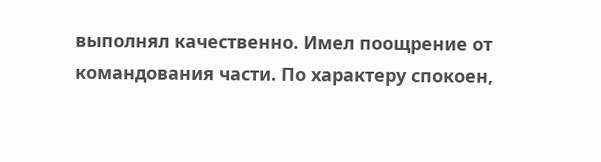выполнял качественно. Имел поощрение от командования части. По характеру спокоен,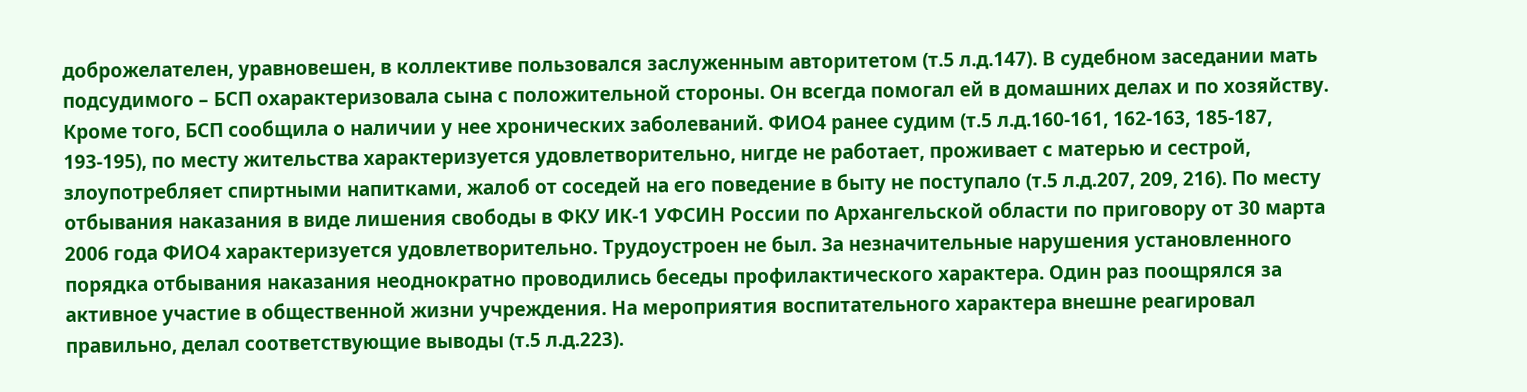доброжелателен, уравновешен, в коллективе пользовался заслуженным авторитетом (т.5 л.д.147). В судебном заседании мать подсудимого – БСП охарактеризовала сына с положительной стороны. Он всегда помогал ей в домашних делах и по хозяйству. Кроме того, БСП сообщила о наличии у нее хронических заболеваний. ФИО4 ранее судим (т.5 л.д.160-161, 162-163, 185-187, 193-195), по месту жительства характеризуется удовлетворительно, нигде не работает, проживает с матерью и сестрой, злоупотребляет спиртными напитками, жалоб от соседей на его поведение в быту не поступало (т.5 л.д.207, 209, 216). По месту отбывания наказания в виде лишения свободы в ФКУ ИК-1 УФСИН России по Архангельской области по приговору от 30 марта 2006 года ФИО4 характеризуется удовлетворительно. Трудоустроен не был. За незначительные нарушения установленного порядка отбывания наказания неоднократно проводились беседы профилактического характера. Один раз поощрялся за активное участие в общественной жизни учреждения. На мероприятия воспитательного характера внешне реагировал правильно, делал соответствующие выводы (т.5 л.д.223).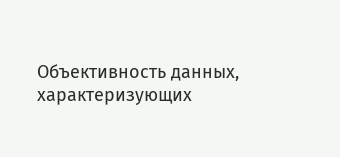Объективность данных, характеризующих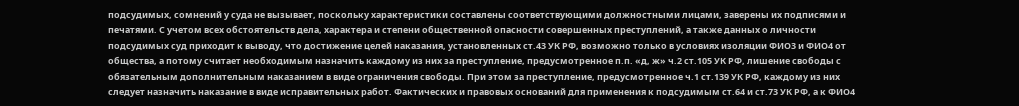подсудимых, сомнений у суда не вызывает, поскольку характеристики составлены соответствующими должностными лицами, заверены их подписями и печатями. С учетом всех обстоятельств дела, характера и степени общественной опасности совершенных преступлений, а также данных о личности подсудимых суд приходит к выводу, что достижение целей наказания, установленных ст.43 УК РФ, возможно только в условиях изоляции ФИО3 и ФИО4 от общества, а потому считает необходимым назначить каждому из них за преступление, предусмотренное п.п. «д, ж» ч.2 ст.105 УК РФ, лишение свободы с обязательным дополнительным наказанием в виде ограничения свободы. При этом за преступление, предусмотренное ч.1 ст.139 УК РФ, каждому из них следует назначить наказание в виде исправительных работ. Фактических и правовых оснований для применения к подсудимым ст.64 и ст.73 УК РФ, а к ФИО4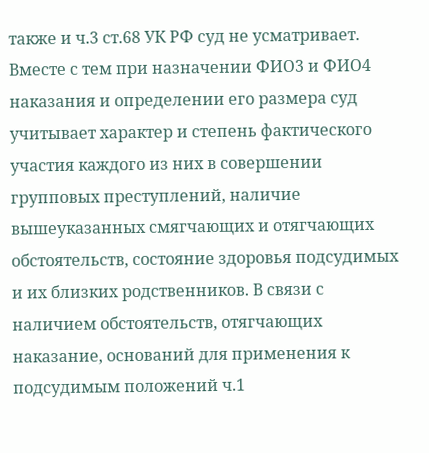также и ч.3 ст.68 УК РФ суд не усматривает. Вместе с тем при назначении ФИО3 и ФИО4 наказания и определении его размера суд учитывает характер и степень фактического участия каждого из них в совершении групповых преступлений, наличие вышеуказанных смягчающих и отягчающих обстоятельств, состояние здоровья подсудимых и их близких родственников. В связи с наличием обстоятельств, отягчающих наказание, оснований для применения к подсудимым положений ч.1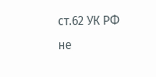ст.62 УК РФ не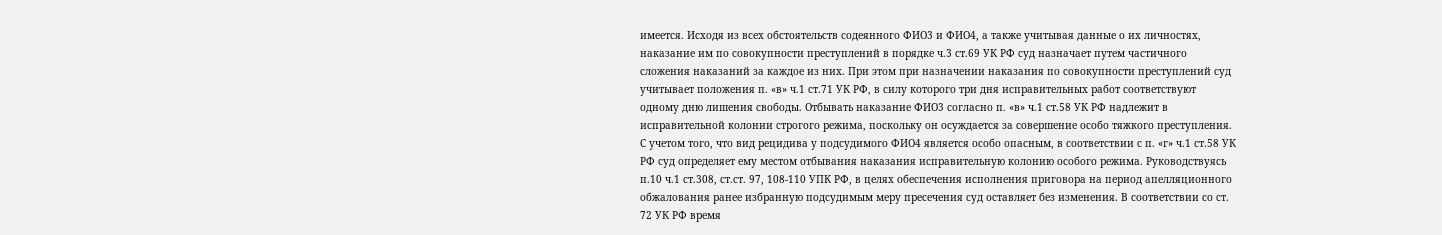имеется. Исходя из всех обстоятельств содеянного ФИО3 и ФИО4, а также учитывая данные о их личностях, наказание им по совокупности преступлений в порядке ч.3 ст.69 УК РФ суд назначает путем частичного сложения наказаний за каждое из них. При этом при назначении наказания по совокупности преступлений суд учитывает положения п. «в» ч.1 ст.71 УК РФ, в силу которого три дня исправительных работ соответствуют одному дню лишения свободы. Отбывать наказание ФИО3 согласно п. «в» ч.1 ст.58 УК РФ надлежит в исправительной колонии строгого режима, поскольку он осуждается за совершение особо тяжкого преступления. С учетом того, что вид рецидива у подсудимого ФИО4 является особо опасным, в соответствии с п. «г» ч.1 ст.58 УК РФ суд определяет ему местом отбывания наказания исправительную колонию особого режима. Руководствуясь п.10 ч.1 ст.308, ст.ст. 97, 108-110 УПК РФ, в целях обеспечения исполнения приговора на период апелляционного обжалования ранее избранную подсудимым меру пресечения суд оставляет без изменения. В соответствии со ст. 72 УК РФ время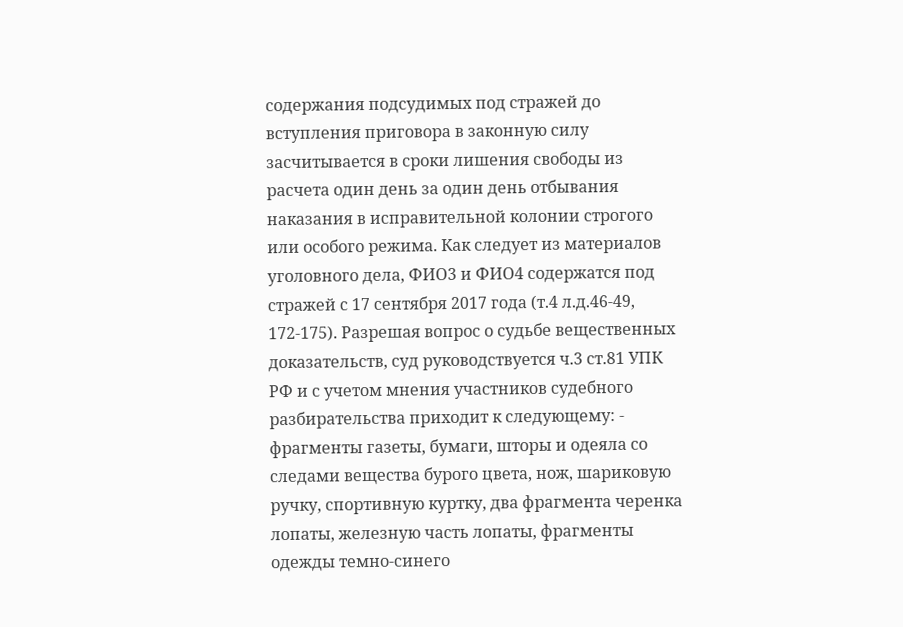содержания подсудимых под стражей до вступления приговора в законную силу засчитывается в сроки лишения свободы из расчета один день за один день отбывания наказания в исправительной колонии строгого или особого режима. Как следует из материалов уголовного дела, ФИО3 и ФИО4 содержатся под стражей с 17 сентября 2017 года (т.4 л.д.46-49, 172-175). Разрешая вопрос о судьбе вещественных доказательств, суд руководствуется ч.3 ст.81 УПК РФ и с учетом мнения участников судебного разбирательства приходит к следующему: - фрагменты газеты, бумаги, шторы и одеяла со следами вещества бурого цвета, нож, шариковую ручку, спортивную куртку, два фрагмента черенка лопаты, железную часть лопаты, фрагменты одежды темно-синего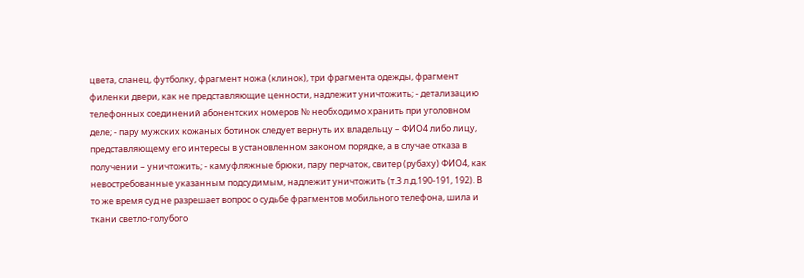цвета, сланец, футболку, фрагмент ножа (клинок), три фрагмента одежды, фрагмент филенки двери, как не представляющие ценности, надлежит уничтожить; - детализацию телефонных соединений абонентских номеров № необходимо хранить при уголовном деле; - пару мужских кожаных ботинок следует вернуть их владельцу – ФИО4 либо лицу, представляющему его интересы в установленном законом порядке, а в случае отказа в получении – уничтожить; - камуфляжные брюки, пару перчаток, свитер (рубаху) ФИО4, как невостребованные указанным подсудимым, надлежит уничтожить (т.3 л.д.190-191, 192). В то же время суд не разрешает вопрос о судьбе фрагментов мобильного телефона, шила и ткани светло-голубого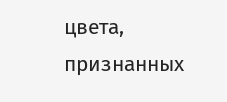цвета, признанных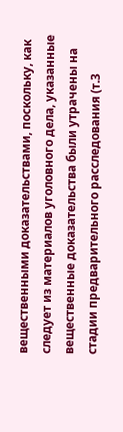вещественными доказательствами, поскольку, как следует из материалов уголовного дела, указанные вещественные доказательства были утрачены на стадии предварительного расследования (т.3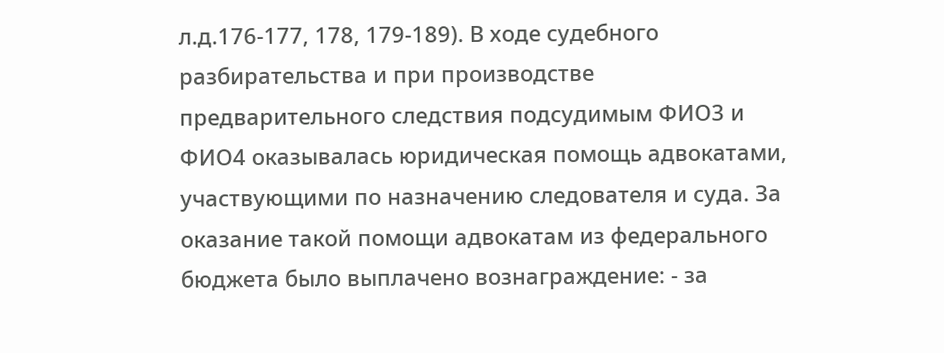л.д.176-177, 178, 179-189). В ходе судебного разбирательства и при производстве предварительного следствия подсудимым ФИО3 и ФИО4 оказывалась юридическая помощь адвокатами, участвующими по назначению следователя и суда. За оказание такой помощи адвокатам из федерального бюджета было выплачено вознаграждение: - за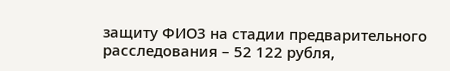защиту ФИО3 на стадии предварительного расследования – 52 122 рубля,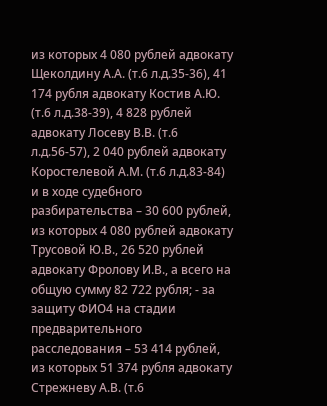из которых 4 080 рублей адвокату Щеколдину А.А. (т.6 л.д.35-36), 41 174 рубля адвокату Костив А.Ю. (т.6 л.д.38-39), 4 828 рублей адвокату Лосеву В.В. (т.6 л.д.56-57), 2 040 рублей адвокату Коростелевой А.М. (т.6 л.д.83-84) и в ходе судебного разбирательства – 30 600 рублей, из которых 4 080 рублей адвокату Трусовой Ю.В., 26 520 рублей адвокату Фролову И.В., а всего на общую сумму 82 722 рубля; - за защиту ФИО4 на стадии предварительного расследования – 53 414 рублей, из которых 51 374 рубля адвокату Стрежневу А.В. (т.6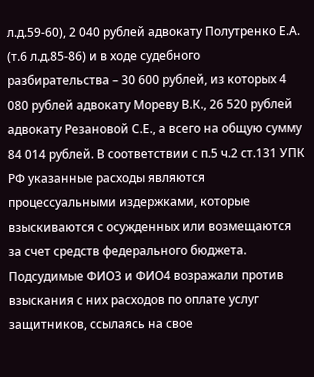л.д.59-60), 2 040 рублей адвокату Полутренко Е.А. (т.6 л.д.85-86) и в ходе судебного разбирательства – 30 600 рублей, из которых 4 080 рублей адвокату Мореву В.К., 26 520 рублей адвокату Резановой С.Е., а всего на общую сумму 84 014 рублей. В соответствии с п.5 ч.2 ст.131 УПК РФ указанные расходы являются процессуальными издержками, которые взыскиваются с осужденных или возмещаются за счет средств федерального бюджета. Подсудимые ФИО3 и ФИО4 возражали против взыскания с них расходов по оплате услуг защитников, ссылаясь на свое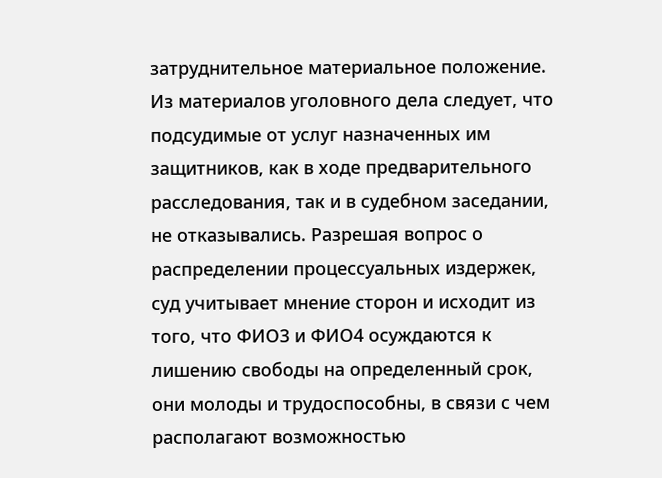затруднительное материальное положение. Из материалов уголовного дела следует, что подсудимые от услуг назначенных им защитников, как в ходе предварительного расследования, так и в судебном заседании, не отказывались. Разрешая вопрос о распределении процессуальных издержек, суд учитывает мнение сторон и исходит из того, что ФИО3 и ФИО4 осуждаются к лишению свободы на определенный срок, они молоды и трудоспособны, в связи с чем располагают возможностью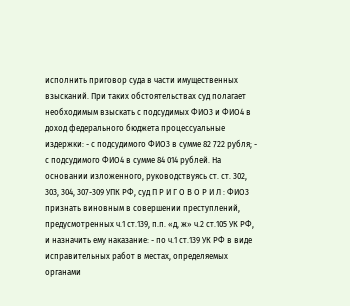исполнить приговор суда в части имущественных взысканий. При таких обстоятельствах суд полагает необходимым взыскать с подсудимых ФИО3 и ФИО4 в доход федерального бюджета процессуальные издержки: - с подсудимого ФИО3 в сумме 82 722 рубля; - с подсудимого ФИО4 в сумме 84 014 рублей. На основании изложенного, руководствуясь ст. ст. 302, 303, 304, 307-309 УПК РФ, суд П Р И Г О В О Р И Л : ФИО3 признать виновным в совершении преступлений, предусмотренных ч.1 ст.139, п.п. «д, ж» ч.2 ст.105 УК РФ, и назначить ему наказание: - по ч.1 ст.139 УК РФ в виде исправительных работ в местах, определяемых органами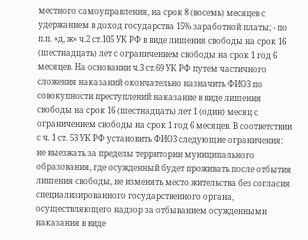местного самоуправления, на срок 8 (восемь) месяцев с удержанием в доход государства 15% заработной платы; - по п.п. «д, ж» ч.2 ст.105 УК РФ в виде лишения свободы на срок 16 (шестнадцать) лет с ограничением свободы на срок 1 год 6 месяцев. На основании ч.3 ст.69 УК РФ путем частичного сложения наказаний окончательно назначить ФИО3 по совокупности преступлений наказание в виде лишения свободы на срок 16 (шестнадцать) лет 1 (один) месяц с ограничением свободы на срок 1 год 6 месяцев. В соответствии с ч. 1 ст. 53 УК РФ установить ФИО3 следующие ограничения: не выезжать за пределы территории муниципального образования, где осужденный будет проживать после отбытия лишения свободы, не изменять место жительства без согласия специализированного государственного органа, осуществляющего надзор за отбыванием осужденными наказания в виде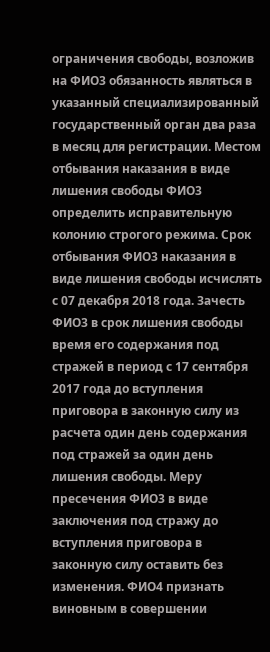ограничения свободы, возложив на ФИО3 обязанность являться в указанный специализированный государственный орган два раза в месяц для регистрации. Местом отбывания наказания в виде лишения свободы ФИО3 определить исправительную колонию строгого режима. Срок отбывания ФИО3 наказания в виде лишения свободы исчислять с 07 декабря 2018 года. Зачесть ФИО3 в срок лишения свободы время его содержания под стражей в период с 17 сентября 2017 года до вступления приговора в законную силу из расчета один день содержания под стражей за один день лишения свободы. Меру пресечения ФИО3 в виде заключения под стражу до вступления приговора в законную силу оставить без изменения. ФИО4 признать виновным в совершении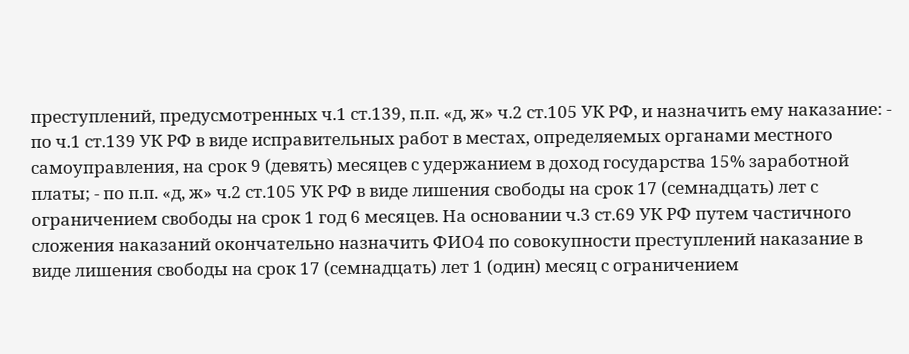преступлений, предусмотренных ч.1 ст.139, п.п. «д, ж» ч.2 ст.105 УК РФ, и назначить ему наказание: - по ч.1 ст.139 УК РФ в виде исправительных работ в местах, определяемых органами местного самоуправления, на срок 9 (девять) месяцев с удержанием в доход государства 15% заработной платы; - по п.п. «д, ж» ч.2 ст.105 УК РФ в виде лишения свободы на срок 17 (семнадцать) лет с ограничением свободы на срок 1 год 6 месяцев. На основании ч.3 ст.69 УК РФ путем частичного сложения наказаний окончательно назначить ФИО4 по совокупности преступлений наказание в виде лишения свободы на срок 17 (семнадцать) лет 1 (один) месяц с ограничением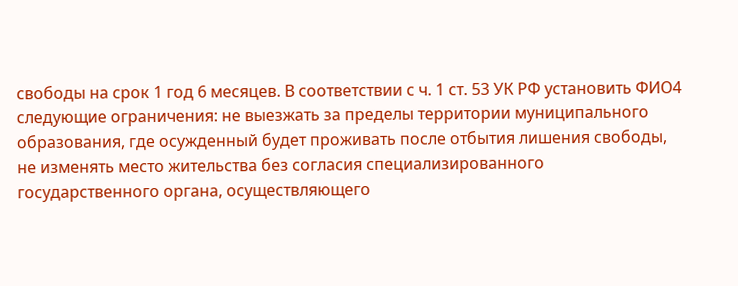свободы на срок 1 год 6 месяцев. В соответствии с ч. 1 ст. 53 УК РФ установить ФИО4 следующие ограничения: не выезжать за пределы территории муниципального образования, где осужденный будет проживать после отбытия лишения свободы, не изменять место жительства без согласия специализированного государственного органа, осуществляющего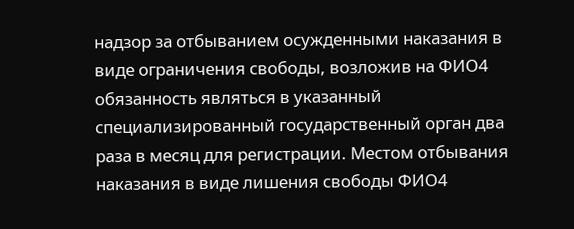надзор за отбыванием осужденными наказания в виде ограничения свободы, возложив на ФИО4 обязанность являться в указанный специализированный государственный орган два раза в месяц для регистрации. Местом отбывания наказания в виде лишения свободы ФИО4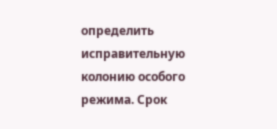определить исправительную колонию особого режима. Срок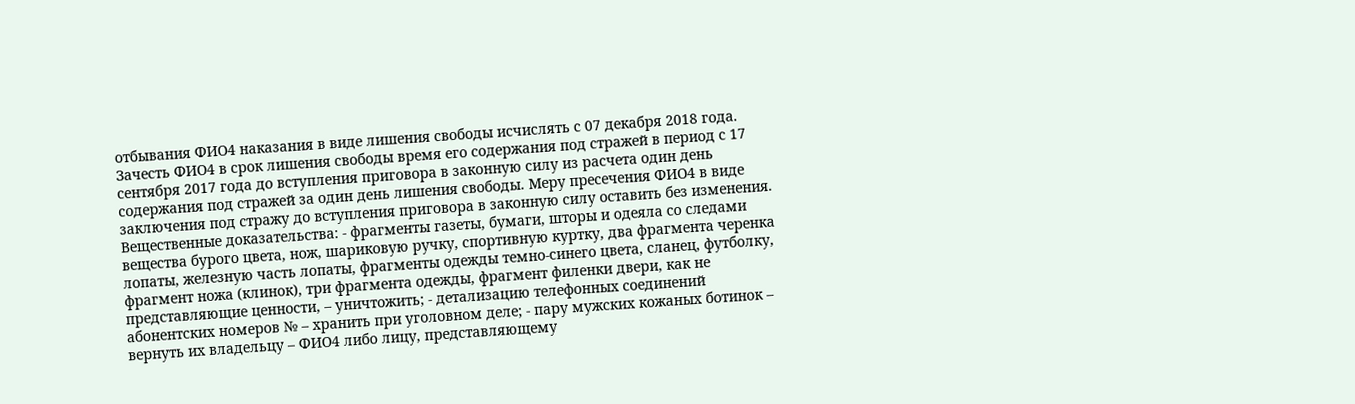отбывания ФИО4 наказания в виде лишения свободы исчислять с 07 декабря 2018 года. Зачесть ФИО4 в срок лишения свободы время его содержания под стражей в период с 17 сентября 2017 года до вступления приговора в законную силу из расчета один день содержания под стражей за один день лишения свободы. Меру пресечения ФИО4 в виде заключения под стражу до вступления приговора в законную силу оставить без изменения. Вещественные доказательства: - фрагменты газеты, бумаги, шторы и одеяла со следами вещества бурого цвета, нож, шариковую ручку, спортивную куртку, два фрагмента черенка лопаты, железную часть лопаты, фрагменты одежды темно-синего цвета, сланец, футболку, фрагмент ножа (клинок), три фрагмента одежды, фрагмент филенки двери, как не представляющие ценности, – уничтожить; - детализацию телефонных соединений абонентских номеров № – хранить при уголовном деле; - пару мужских кожаных ботинок – вернуть их владельцу – ФИО4 либо лицу, представляющему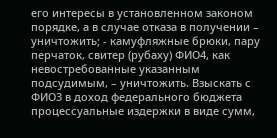его интересы в установленном законом порядке, а в случае отказа в получении – уничтожить; - камуфляжные брюки, пару перчаток, свитер (рубаху) ФИО4, как невостребованные указанным подсудимым, – уничтожить. Взыскать с ФИО3 в доход федерального бюджета процессуальные издержки в виде сумм,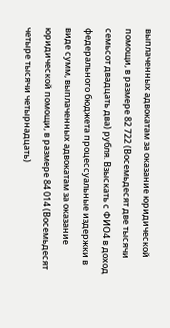выплаченных адвокатам за оказание юридической помощи, в размере 82 722 (Восемьдесят две тысячи семьсот двадцать два) рубля. Взыскать с ФИО4 в доход федерального бюджета процессуальные издержки в виде сумм, выплаченных адвокатам за оказание юридической помощи, в размере 84 014 (Восемьдесят четыре тысячи четырнадцать)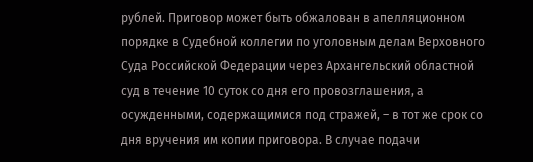рублей. Приговор может быть обжалован в апелляционном порядке в Судебной коллегии по уголовным делам Верховного Суда Российской Федерации через Архангельский областной суд в течение 10 суток со дня его провозглашения, а осужденными, содержащимися под стражей, – в тот же срок со дня вручения им копии приговора. В случае подачи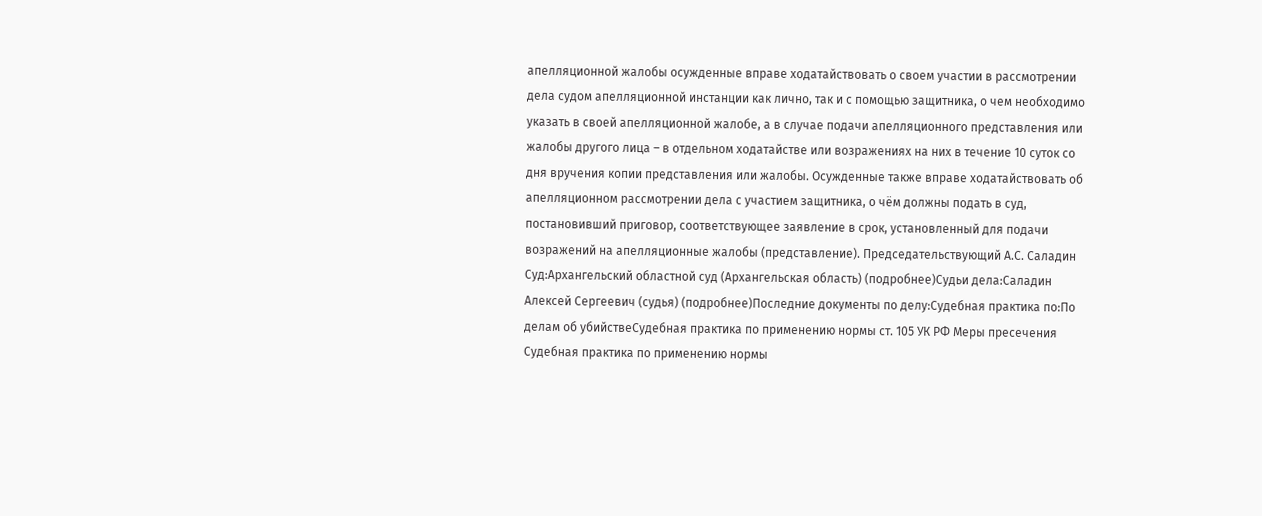апелляционной жалобы осужденные вправе ходатайствовать о своем участии в рассмотрении дела судом апелляционной инстанции как лично, так и с помощью защитника, о чем необходимо указать в своей апелляционной жалобе, а в случае подачи апелляционного представления или жалобы другого лица – в отдельном ходатайстве или возражениях на них в течение 10 суток со дня вручения копии представления или жалобы. Осужденные также вправе ходатайствовать об апелляционном рассмотрении дела с участием защитника, о чём должны подать в суд, постановивший приговор, соответствующее заявление в срок, установленный для подачи возражений на апелляционные жалобы (представление). Председательствующий А.С. Саладин Суд:Архангельский областной суд (Архангельская область) (подробнее)Судьи дела:Саладин Алексей Сергеевич (судья) (подробнее)Последние документы по делу:Судебная практика по:По делам об убийствеСудебная практика по применению нормы ст. 105 УК РФ Меры пресечения Судебная практика по применению нормы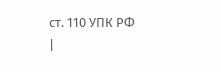ст. 110 УПК РФ |